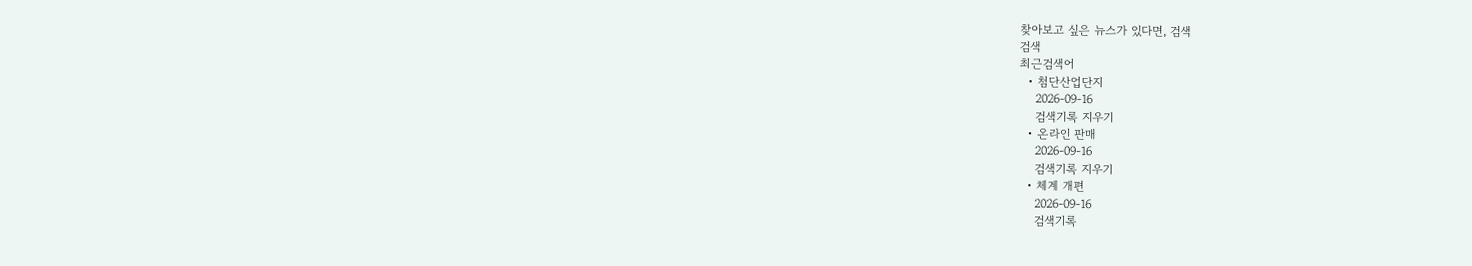찾아보고 싶은 뉴스가 있다면, 검색
검색
최근검색어
  • 첨단산업단지
    2026-09-16
    검색기록 지우기
  • 온라인 판매
    2026-09-16
    검색기록 지우기
  • 체계 개편
    2026-09-16
    검색기록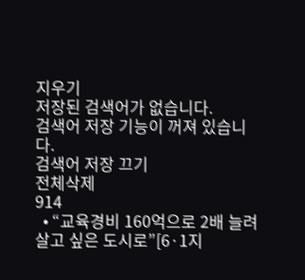지우기
저장된 검색어가 없습니다.
검색어 저장 기능이 꺼져 있습니다.
검색어 저장 끄기
전체삭제
914
  • “교육경비 160억으로 2배 늘려 살고 싶은 도시로”[6·1지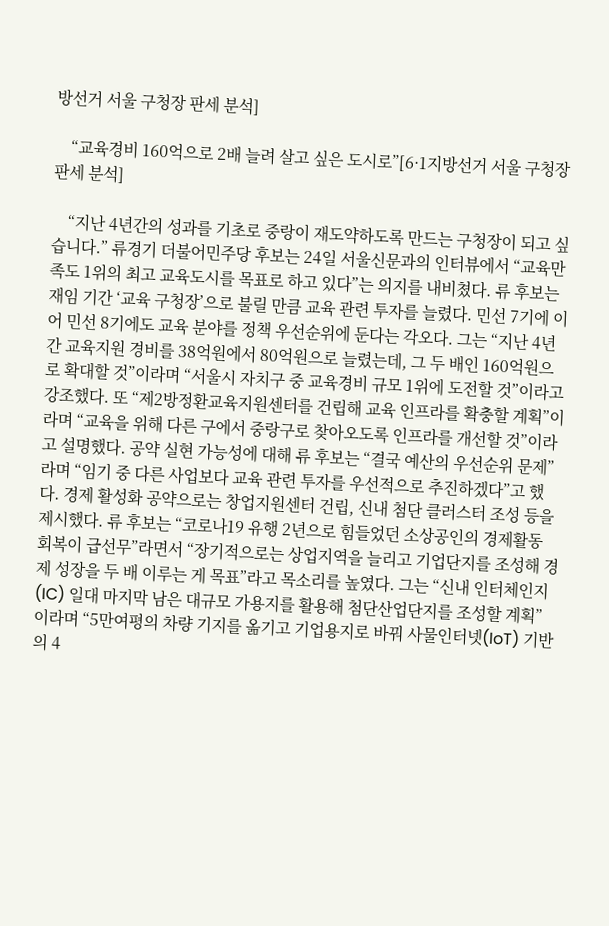방선거 서울 구청장 판세 분석]

    “교육경비 160억으로 2배 늘려 살고 싶은 도시로”[6·1지방선거 서울 구청장 판세 분석]

    “지난 4년간의 성과를 기초로 중랑이 재도약하도록 만드는 구청장이 되고 싶습니다.” 류경기 더불어민주당 후보는 24일 서울신문과의 인터뷰에서 “교육만족도 1위의 최고 교육도시를 목표로 하고 있다”는 의지를 내비쳤다. 류 후보는 재임 기간 ‘교육 구청장’으로 불릴 만큼 교육 관련 투자를 늘렸다. 민선 7기에 이어 민선 8기에도 교육 분야를 정책 우선순위에 둔다는 각오다. 그는 “지난 4년간 교육지원 경비를 38억원에서 80억원으로 늘렸는데, 그 두 배인 160억원으로 확대할 것”이라며 “서울시 자치구 중 교육경비 규모 1위에 도전할 것”이라고 강조했다. 또 “제2방정환교육지원센터를 건립해 교육 인프라를 확충할 계획”이라며 “교육을 위해 다른 구에서 중랑구로 찾아오도록 인프라를 개선할 것”이라고 설명했다. 공약 실현 가능성에 대해 류 후보는 “결국 예산의 우선순위 문제”라며 “임기 중 다른 사업보다 교육 관련 투자를 우선적으로 추진하겠다”고 했다. 경제 활성화 공약으로는 창업지원센터 건립, 신내 첨단 클러스터 조성 등을 제시했다. 류 후보는 “코로나19 유행 2년으로 힘들었던 소상공인의 경제활동 회복이 급선무”라면서 “장기적으로는 상업지역을 늘리고 기업단지를 조성해 경제 성장을 두 배 이루는 게 목표”라고 목소리를 높였다. 그는 “신내 인터체인지(IC) 일대 마지막 남은 대규모 가용지를 활용해 첨단산업단지를 조성할 계획”이라며 “5만여평의 차량 기지를 옮기고 기업용지로 바꿔 사물인터넷(IoT) 기반의 4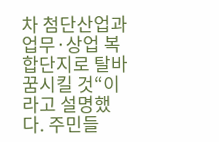차 첨단산업과 업무·상업 복합단지로 탈바꿈시킬 것“이라고 설명했다. 주민들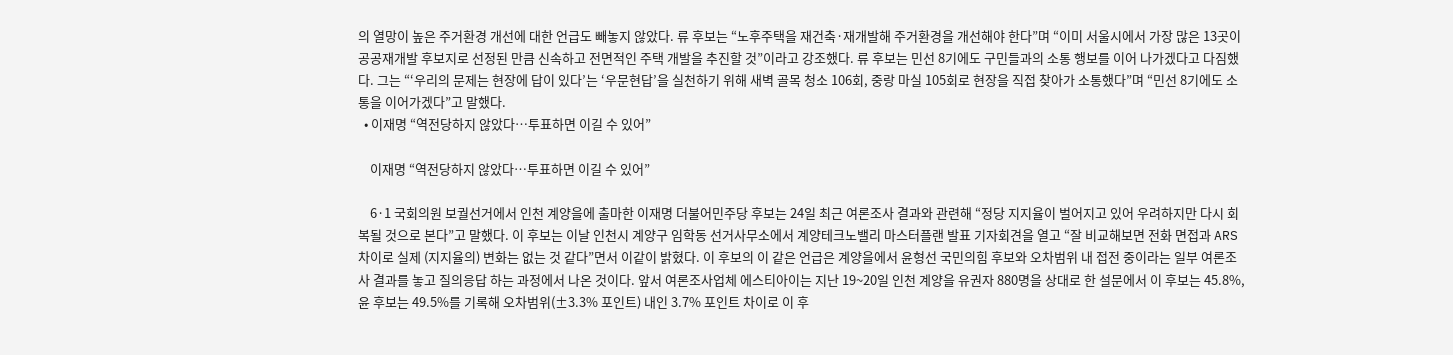의 열망이 높은 주거환경 개선에 대한 언급도 빼놓지 않았다. 류 후보는 “노후주택을 재건축·재개발해 주거환경을 개선해야 한다”며 “이미 서울시에서 가장 많은 13곳이 공공재개발 후보지로 선정된 만큼 신속하고 전면적인 주택 개발을 추진할 것”이라고 강조했다. 류 후보는 민선 8기에도 구민들과의 소통 행보를 이어 나가겠다고 다짐했다. 그는 “‘우리의 문제는 현장에 답이 있다’는 ‘우문현답’을 실천하기 위해 새벽 골목 청소 106회, 중랑 마실 105회로 현장을 직접 찾아가 소통했다”며 “민선 8기에도 소통을 이어가겠다”고 말했다.
  • 이재명 “역전당하지 않았다…투표하면 이길 수 있어”

    이재명 “역전당하지 않았다…투표하면 이길 수 있어”

    6·1 국회의원 보궐선거에서 인천 계양을에 출마한 이재명 더불어민주당 후보는 24일 최근 여론조사 결과와 관련해 “정당 지지율이 벌어지고 있어 우려하지만 다시 회복될 것으로 본다”고 말했다. 이 후보는 이날 인천시 계양구 임학동 선거사무소에서 계양테크노밸리 마스터플랜 발표 기자회견을 열고 “잘 비교해보면 전화 면접과 ARS 차이로 실제 (지지율의) 변화는 없는 것 같다”면서 이같이 밝혔다. 이 후보의 이 같은 언급은 계양을에서 윤형선 국민의힘 후보와 오차범위 내 접전 중이라는 일부 여론조사 결과를 놓고 질의응답 하는 과정에서 나온 것이다. 앞서 여론조사업체 에스티아이는 지난 19~20일 인천 계양을 유권자 880명을 상대로 한 설문에서 이 후보는 45.8%, 윤 후보는 49.5%를 기록해 오차범위(±3.3% 포인트) 내인 3.7% 포인트 차이로 이 후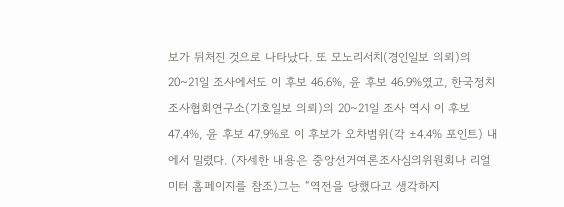보가 뒤처진 것으로 나타났다. 또 모노리서치(경인일보 의뢰)의 20~21일 조사에서도 이 후보 46.6%, 윤 후보 46.9%였고, 한국정치조사협회연구소(기호일보 의뢰)의 20~21일 조사 역시 이 후보 47.4%, 윤 후보 47.9%로 이 후보가 오차범위(각 ±4.4% 포인트) 내에서 밀렸다. (자세한 내용은 중앙선거여론조사심의위원회나 리얼미터 홈페이지를 참조)그는 “역전을 당했다고 생각하지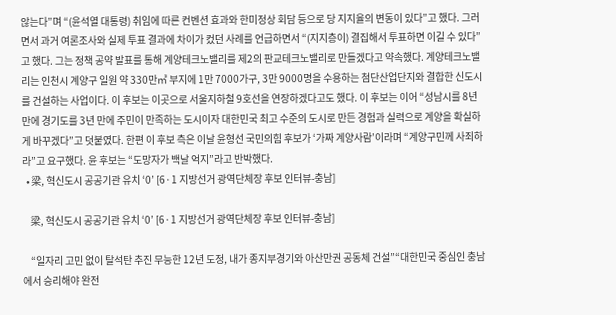않는다”며 “(윤석열 대통령) 취임에 따른 컨벤션 효과와 한미정상 회담 등으로 당 지지율의 변동이 있다”고 했다. 그러면서 과거 여론조사와 실제 투표 결과에 차이가 컸던 사례를 언급하면서 “(지지층이) 결집해서 투표하면 이길 수 있다”고 했다. 그는 정책 공약 발표를 통해 계양테크노밸리를 제2의 판교테크노밸리로 만들겠다고 약속했다. 계양테크노밸리는 인천시 계양구 일원 약 330만㎡ 부지에 1만 7000가구, 3만 9000명을 수용하는 첨단산업단지와 결합한 신도시를 건설하는 사업이다. 이 후보는 이곳으로 서울지하철 9호선을 연장하겠다고도 했다. 이 후보는 이어 “성남시를 8년 만에 경기도를 3년 만에 주민이 만족하는 도시이자 대한민국 최고 수준의 도시로 만든 경험과 실력으로 계양을 확실하게 바꾸겠다”고 덧붙였다. 한편 이 후보 측은 이날 윤형선 국민의힘 후보가 ‘가짜 계양사람’이라며 “계양구민께 사죄하라”고 요구했다. 윤 후보는 “도망자가 백날 억지”라고 반박했다.
  • 梁, 혁신도시 공공기관 유치 ‘0’ [6·1 지방선거 광역단체장 후보 인터뷰-충남]

    梁, 혁신도시 공공기관 유치 ‘0’ [6·1 지방선거 광역단체장 후보 인터뷰-충남]

    “일자리 고민 없이 탈석탄 추진 무능한 12년 도정, 내가 종지부경기와 아산만권 공동체 건설”“대한민국 중심인 충남에서 승리해야 완전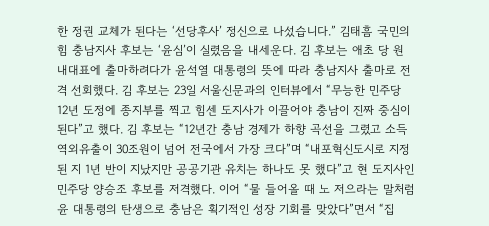한 정권 교체가 된다는 ‘선당후사’ 정신으로 나섰습니다.” 김태흠 국민의힘 충남지사 후보는 ‘윤심’이 실렸음을 내세운다. 김 후보는 애초 당 원내대표에 출마하려다가 윤석열 대통령의 뜻에 따라 충남지사 출마로 전격 선회했다. 김 후보는 23일 서울신문과의 인터뷰에서 “무능한 민주당 12년 도정에 종지부를 찍고 힘센 도지사가 이끌어야 충남이 진짜 중심이 된다”고 했다. 김 후보는 “12년간 충남 경제가 하향 곡선을 그렸고 소득 역외유출이 30조원이 넘어 전국에서 가장 크다”며 “내포혁신도시로 지정된 지 1년 반이 지났지만 공공기관 유치는 하나도 못 했다”고 현 도지사인 민주당 양승조 후보를 저격했다. 이어 “물 들어올 때 노 저으라는 말처럼 윤 대통령의 탄생으로 충남은 획기적인 성장 기회를 맞았다”면서 “집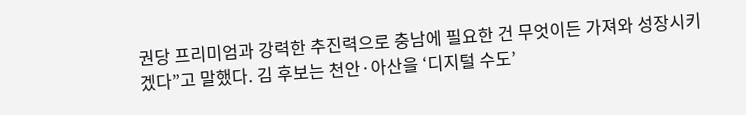권당 프리미엄과 강력한 추진력으로 충남에 필요한 건 무엇이든 가져와 성장시키겠다”고 말했다. 김 후보는 천안·아산을 ‘디지털 수도’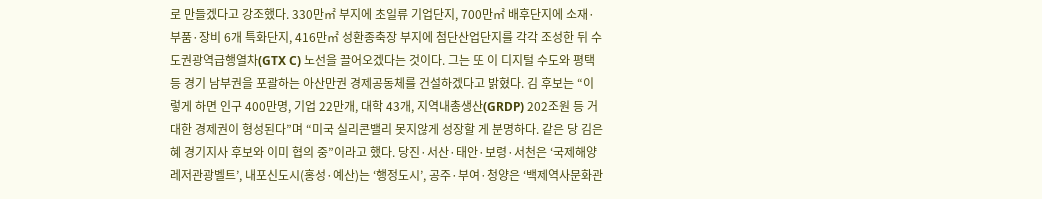로 만들겠다고 강조했다. 330만㎡ 부지에 초일류 기업단지, 700만㎡ 배후단지에 소재·부품·장비 6개 특화단지, 416만㎡ 성환종축장 부지에 첨단산업단지를 각각 조성한 뒤 수도권광역급행열차(GTX C) 노선을 끌어오겠다는 것이다. 그는 또 이 디지털 수도와 평택 등 경기 남부권을 포괄하는 아산만권 경제공동체를 건설하겠다고 밝혔다. 김 후보는 “이렇게 하면 인구 400만명, 기업 22만개, 대학 43개, 지역내총생산(GRDP) 202조원 등 거대한 경제권이 형성된다”며 “미국 실리콘밸리 못지않게 성장할 게 분명하다. 같은 당 김은혜 경기지사 후보와 이미 협의 중”이라고 했다. 당진·서산·태안·보령·서천은 ‘국제해양레저관광벨트’, 내포신도시(홍성·예산)는 ‘행정도시’, 공주·부여·청양은 ‘백제역사문화관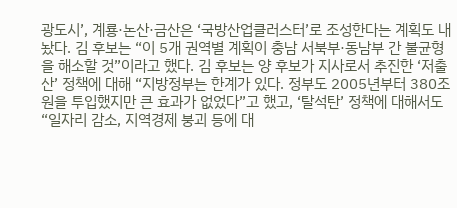광도시’, 계룡·논산·금산은 ‘국방산업클러스터’로 조성한다는 계획도 내놨다. 김 후보는 “이 5개 권역별 계획이 충남 서북부·동남부 간 불균형을 해소할 것”이라고 했다. 김 후보는 양 후보가 지사로서 추진한 ‘저출산’ 정책에 대해 “지방정부는 한계가 있다. 정부도 2005년부터 380조원을 투입했지만 큰 효과가 없었다”고 했고, ‘탈석탄’ 정책에 대해서도 “일자리 감소, 지역경제 붕괴 등에 대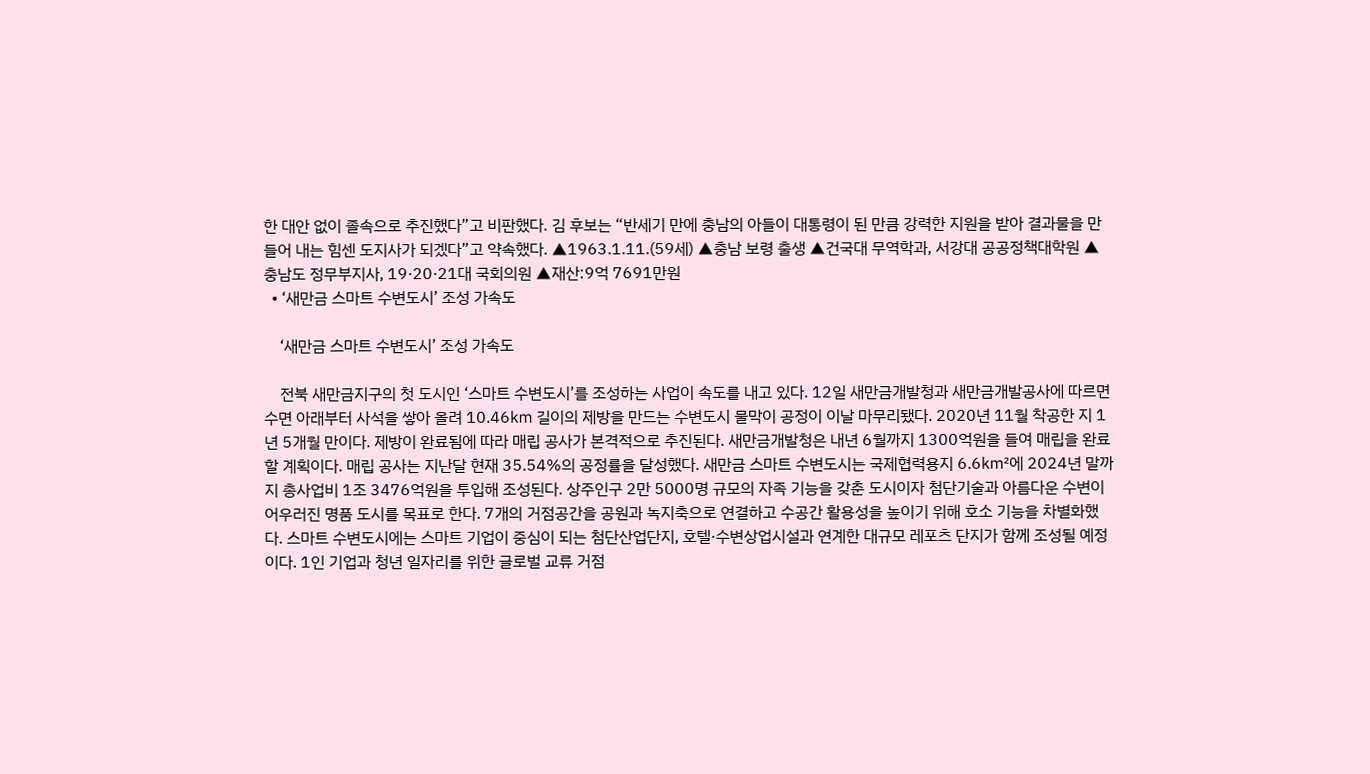한 대안 없이 졸속으로 추진했다”고 비판했다. 김 후보는 “반세기 만에 충남의 아들이 대통령이 된 만큼 강력한 지원을 받아 결과물을 만들어 내는 힘센 도지사가 되겠다”고 약속했다. ▲1963.1.11.(59세) ▲충남 보령 출생 ▲건국대 무역학과, 서강대 공공정책대학원 ▲충남도 정무부지사, 19·20·21대 국회의원 ▲재산:9억 7691만원
  • ‘새만금 스마트 수변도시’ 조성 가속도

    ‘새만금 스마트 수변도시’ 조성 가속도

    전북 새만금지구의 첫 도시인 ‘스마트 수변도시’를 조성하는 사업이 속도를 내고 있다. 12일 새만금개발청과 새만금개발공사에 따르면 수면 아래부터 사석을 쌓아 올려 10.46㎞ 길이의 제방을 만드는 수변도시 물막이 공정이 이날 마무리됐다. 2020년 11월 착공한 지 1년 5개월 만이다. 제방이 완료됨에 따라 매립 공사가 본격적으로 추진된다. 새만금개발청은 내년 6월까지 1300억원을 들여 매립을 완료할 계획이다. 매립 공사는 지난달 현재 35.54%의 공정률을 달성했다. 새만금 스마트 수변도시는 국제협력용지 6.6㎢에 2024년 말까지 총사업비 1조 3476억원을 투입해 조성된다. 상주인구 2만 5000명 규모의 자족 기능을 갖춘 도시이자 첨단기술과 아름다운 수변이 어우러진 명품 도시를 목표로 한다. 7개의 거점공간을 공원과 녹지축으로 연결하고 수공간 활용성을 높이기 위해 호소 기능을 차별화했다. 스마트 수변도시에는 스마트 기업이 중심이 되는 첨단산업단지, 호텔·수변상업시설과 연계한 대규모 레포츠 단지가 함께 조성될 예정이다. 1인 기업과 청년 일자리를 위한 글로벌 교류 거점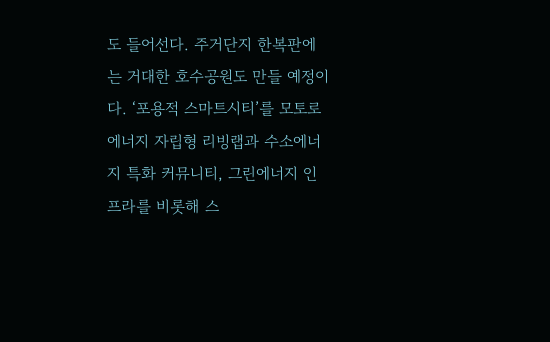도 들어선다. 주거단지 한복판에는 거대한 호수공원도 만들 예정이다. ‘포용적 스마트시티’를 모토로 에너지 자립형 리빙랩과 수소에너지 특화 커뮤니티, 그린에너지 인프라를 비롯해 스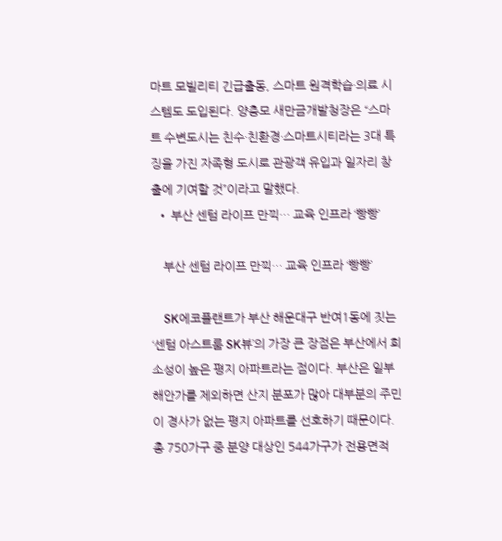마트 모빌리티 긴급출동, 스마트 원격학습·의료 시스템도 도입된다. 양충모 새만금개발청장은 “스마트 수변도시는 친수·친환경·스마트시티라는 3대 특징을 가진 자족형 도시로 관광객 유입과 일자리 창출에 기여할 것”이라고 말했다.
  • 부산 센텀 라이프 만끽… 교육 인프라 ‘빵빵’

    부산 센텀 라이프 만끽… 교육 인프라 ‘빵빵’

    SK에코플랜트가 부산 해운대구 반여1동에 짓는 ‘센텀 아스트룸 SK뷰’의 가장 큰 장점은 부산에서 희소성이 높은 평지 아파트라는 점이다. 부산은 일부 해안가를 제외하면 산지 분포가 많아 대부분의 주민이 경사가 없는 평지 아파트를 선호하기 때문이다. 총 750가구 중 분양 대상인 544가구가 전용면적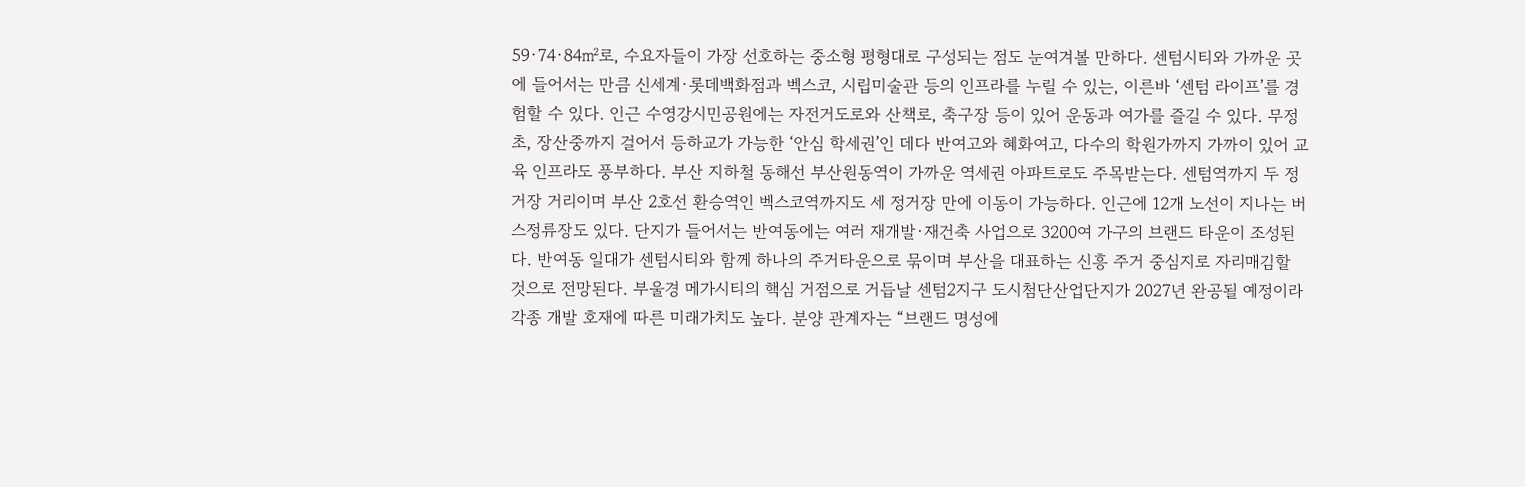59·74·84㎡로, 수요자들이 가장 선호하는 중소형 평형대로 구성되는 점도 눈여겨볼 만하다. 센텀시티와 가까운 곳에 들어서는 만큼 신세계·롯데백화점과 벡스코, 시립미술관 등의 인프라를 누릴 수 있는, 이른바 ‘센텀 라이프’를 경험할 수 있다. 인근 수영강시민공원에는 자전거도로와 산책로, 축구장 등이 있어 운동과 여가를 즐길 수 있다. 무정초, 장산중까지 걸어서 등하교가 가능한 ‘안심 학세권’인 데다 반여고와 혜화여고, 다수의 학원가까지 가까이 있어 교육 인프라도 풍부하다. 부산 지하철 동해선 부산원동역이 가까운 역세권 아파트로도 주목받는다. 센텀역까지 두 정거장 거리이며 부산 2호선 환승역인 벡스코역까지도 세 정거장 만에 이동이 가능하다. 인근에 12개 노선이 지나는 버스정류장도 있다. 단지가 들어서는 반여동에는 여러 재개발·재건축 사업으로 3200여 가구의 브랜드 타운이 조성된다. 반여동 일대가 센텀시티와 함께 하나의 주거타운으로 묶이며 부산을 대표하는 신흥 주거 중심지로 자리매김할 것으로 전망된다. 부울경 메가시티의 핵심 거점으로 거듭날 센텀2지구 도시첨단산업단지가 2027년 완공될 예정이라 각종 개발 호재에 따른 미래가치도 높다. 분양 관계자는 “브랜드 명성에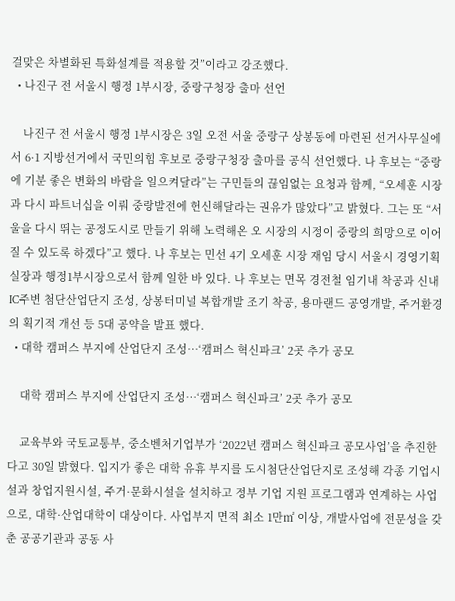걸맞은 차별화된 특화설계를 적용할 것”이라고 강조했다.
  • 나진구 전 서울시 행정 1부시장, 중랑구청장 출마 선언

    나진구 전 서울시 행정 1부시장은 3일 오전 서울 중랑구 상봉동에 마련된 선거사무실에서 6·1 지방선거에서 국민의힘 후보로 중랑구청장 출마를 공식 선언했다. 나 후보는 “중랑에 기분 좋은 변화의 바람을 일으켜달라”는 구민들의 끊임없는 요청과 함께, “오세훈 시장과 다시 파트너십을 이뤄 중랑발전에 헌신해달라는 권유가 많았다”고 밝혔다. 그는 또 “서울을 다시 뛰는 공정도시로 만들기 위해 노력해온 오 시장의 시정이 중랑의 희망으로 이어질 수 있도록 하겠다”고 했다. 나 후보는 민선 4기 오세훈 시장 재임 당시 서울시 경영기획실장과 행정1부시장으로서 함께 일한 바 있다. 나 후보는 면목 경전철 임기내 착공과 신내 IC주변 첨단산업단지 조성, 상봉터미널 복합개발 조기 착공, 용마랜드 공영개발, 주거환경의 획기적 개선 등 5대 공약을 발표 했다.
  • 대학 캠퍼스 부지에 산업단지 조성…‘캠퍼스 혁신파크’ 2곳 추가 공모

    대학 캠퍼스 부지에 산업단지 조성…‘캠퍼스 혁신파크’ 2곳 추가 공모

    교육부와 국토교통부, 중소벤처기업부가 ‘2022년 캠퍼스 혁신파크 공모사업’을 추진한다고 30일 밝혔다. 입지가 좋은 대학 유휴 부지를 도시첨단산업단지로 조성해 각종 기업시설과 창업지원시설, 주거·문화시설을 설치하고 정부 기업 지원 프로그램과 연계하는 사업으로, 대학·산업대학이 대상이다. 사업부지 면적 최소 1만㎡ 이상, 개발사업에 전문성을 갖춘 공공기관과 공동 사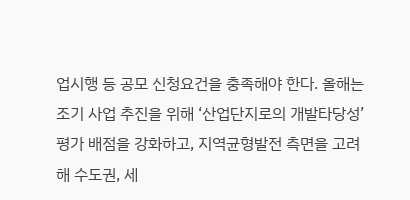업시행 등 공모 신청요건을 충족해야 한다. 올해는 조기 사업 추진을 위해 ‘산업단지로의 개발타당성’ 평가 배점을 강화하고, 지역균형발전 측면을 고려해 수도권, 세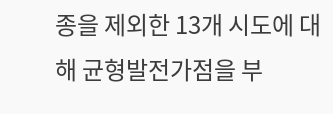종을 제외한 13개 시도에 대해 균형발전가점을 부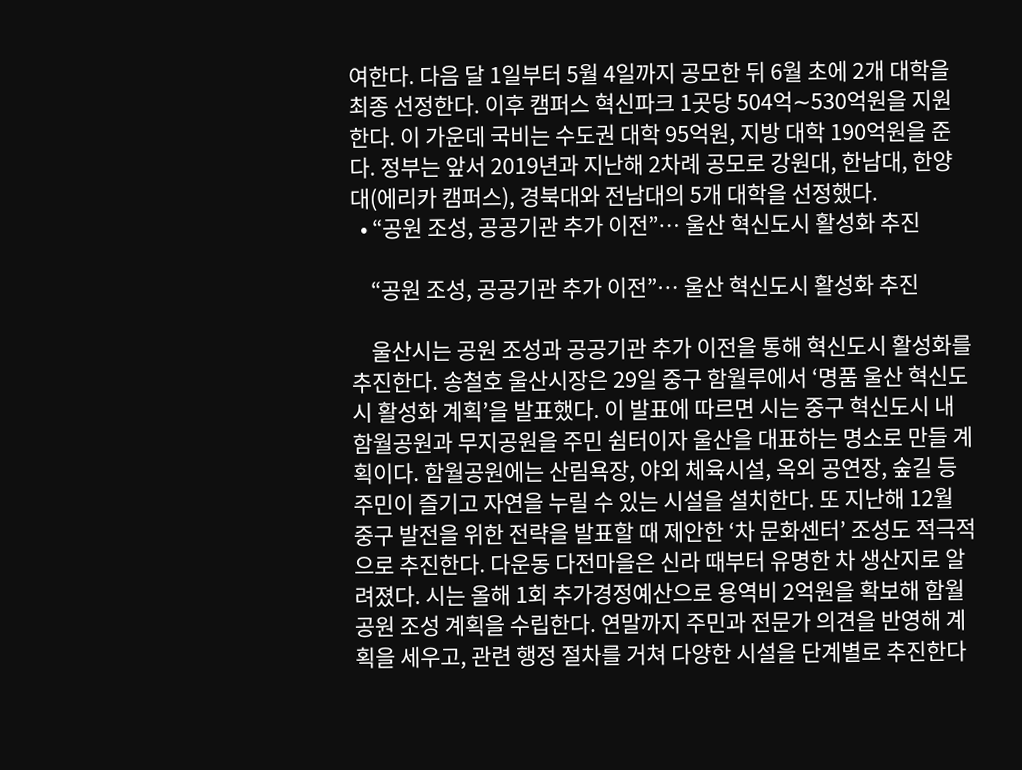여한다. 다음 달 1일부터 5월 4일까지 공모한 뒤 6월 초에 2개 대학을 최종 선정한다. 이후 캠퍼스 혁신파크 1곳당 504억∼530억원을 지원한다. 이 가운데 국비는 수도권 대학 95억원, 지방 대학 190억원을 준다. 정부는 앞서 2019년과 지난해 2차례 공모로 강원대, 한남대, 한양대(에리카 캠퍼스), 경북대와 전남대의 5개 대학을 선정했다.
  • “공원 조성, 공공기관 추가 이전”… 울산 혁신도시 활성화 추진

    “공원 조성, 공공기관 추가 이전”… 울산 혁신도시 활성화 추진

    울산시는 공원 조성과 공공기관 추가 이전을 통해 혁신도시 활성화를 추진한다. 송철호 울산시장은 29일 중구 함월루에서 ‘명품 울산 혁신도시 활성화 계획’을 발표했다. 이 발표에 따르면 시는 중구 혁신도시 내 함월공원과 무지공원을 주민 쉼터이자 울산을 대표하는 명소로 만들 계획이다. 함월공원에는 산림욕장, 야외 체육시설, 옥외 공연장, 숲길 등 주민이 즐기고 자연을 누릴 수 있는 시설을 설치한다. 또 지난해 12월 중구 발전을 위한 전략을 발표할 때 제안한 ‘차 문화센터’ 조성도 적극적으로 추진한다. 다운동 다전마을은 신라 때부터 유명한 차 생산지로 알려졌다. 시는 올해 1회 추가경정예산으로 용역비 2억원을 확보해 함월공원 조성 계획을 수립한다. 연말까지 주민과 전문가 의견을 반영해 계획을 세우고, 관련 행정 절차를 거쳐 다양한 시설을 단계별로 추진한다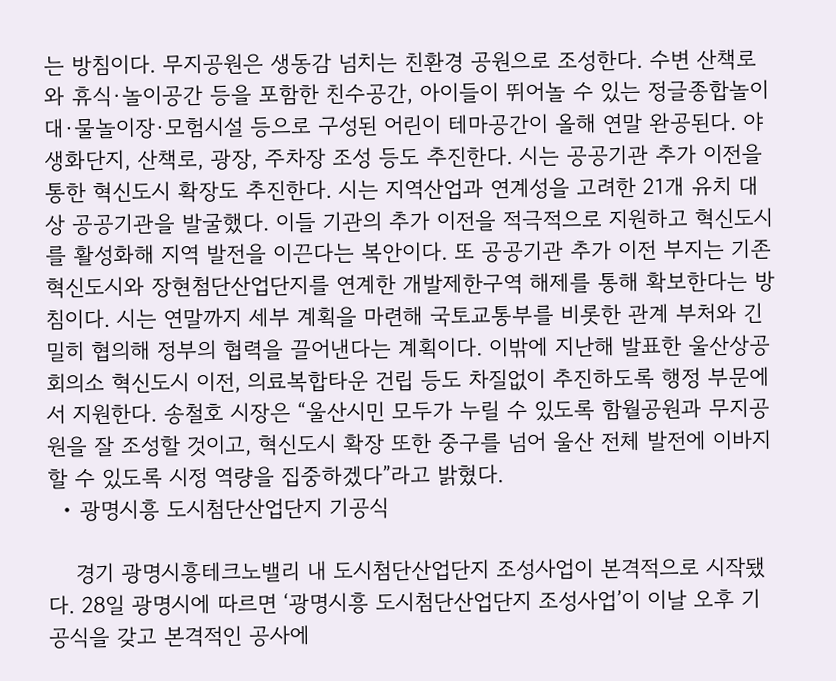는 방침이다. 무지공원은 생동감 넘치는 친환경 공원으로 조성한다. 수변 산책로와 휴식·놀이공간 등을 포함한 친수공간, 아이들이 뛰어놀 수 있는 정글종합놀이대·물놀이장·모험시설 등으로 구성된 어린이 테마공간이 올해 연말 완공된다. 야생화단지, 산책로, 광장, 주차장 조성 등도 추진한다. 시는 공공기관 추가 이전을 통한 혁신도시 확장도 추진한다. 시는 지역산업과 연계성을 고려한 21개 유치 대상 공공기관을 발굴했다. 이들 기관의 추가 이전을 적극적으로 지원하고 혁신도시를 활성화해 지역 발전을 이끈다는 복안이다. 또 공공기관 추가 이전 부지는 기존 혁신도시와 장현첨단산업단지를 연계한 개발제한구역 해제를 통해 확보한다는 방침이다. 시는 연말까지 세부 계획을 마련해 국토교통부를 비롯한 관계 부처와 긴밀히 협의해 정부의 협력을 끌어낸다는 계획이다. 이밖에 지난해 발표한 울산상공회의소 혁신도시 이전, 의료복합타운 건립 등도 차질없이 추진하도록 행정 부문에서 지원한다. 송철호 시장은 “울산시민 모두가 누릴 수 있도록 함월공원과 무지공원을 잘 조성할 것이고, 혁신도시 확장 또한 중구를 넘어 울산 전체 발전에 이바지할 수 있도록 시정 역량을 집중하겠다”라고 밝혔다.
  • 광명시흥 도시첨단산업단지 기공식

    경기 광명시흥테크노밸리 내 도시첨단산업단지 조성사업이 본격적으로 시작됐다. 28일 광명시에 따르면 ‘광명시흥 도시첨단산업단지 조성사업’이 이날 오후 기공식을 갖고 본격적인 공사에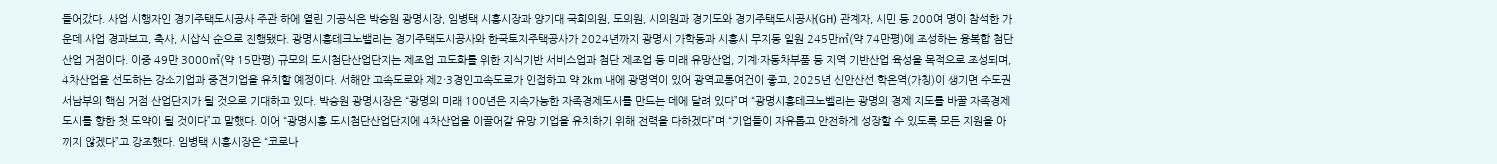들어갔다. 사업 시행자인 경기주택도시공사 주관 하에 열린 기공식은 박승원 광명시장, 임병택 시흥시장과 양기대 국회의원, 도의원, 시의원과 경기도와 경기주택도시공사(GH) 관계자, 시민 등 200여 명이 참석한 가운데 사업 경과보고, 축사, 시삽식 순으로 진행됐다. 광명시흥테크노밸리는 경기주택도시공사와 한국토지주택공사가 2024년까지 광명시 가학동과 시흥시 무지동 일원 245만㎡(약 74만평)에 조성하는 융복합 첨단산업 거점이다. 이중 49만 3000㎡(약 15만평) 규모의 도시첨단산업단지는 제조업 고도화를 위한 지식기반 서비스업과 첨단 제조업 등 미래 유망산업, 기계·자동차부품 등 지역 기반산업 육성을 목적으로 조성되며, 4차산업을 선도하는 강소기업과 중견기업을 유치할 예정이다. 서해안 고속도로와 제2·3경인고속도로가 인접하고 약 2km 내에 광명역이 있어 광역교통여건이 좋고, 2025년 신안산선 학온역(가칭)이 생기면 수도권 서남부의 핵심 거점 산업단지가 될 것으로 기대하고 있다. 박승원 광명시장은 “광명의 미래 100년은 지속가능한 자족경제도시를 만드는 데에 달려 있다”며 “광명시흥테크노벨리는 광명의 경제 지도를 바꿀 자족경제도시를 향한 첫 도약이 될 것이다”고 말했다. 이어 “광명시흥 도시첨단산업단지에 4차산업을 이끌어갈 유망 기업을 유치하기 위해 전력을 다하겠다”며 “기업들이 자유롭고 안전하게 성장할 수 있도록 모든 지원을 아끼지 않겠다”고 강조했다. 임병택 시흥시장은 “코로나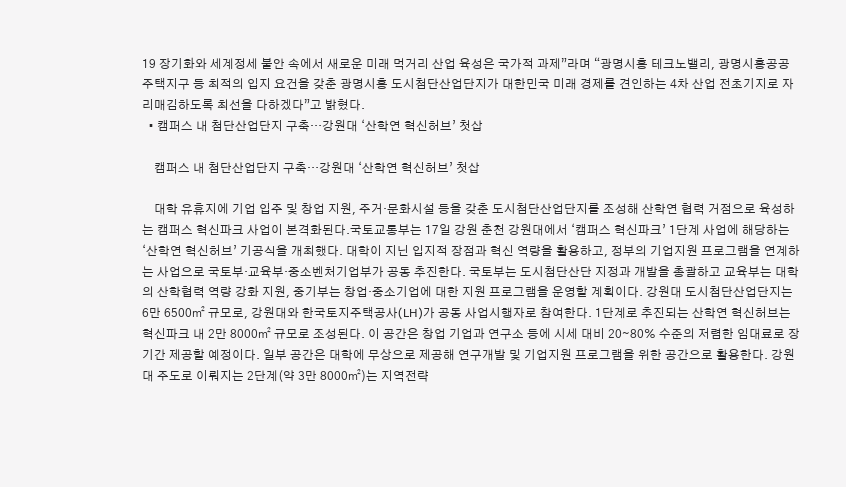19 장기화와 세계정세 불안 속에서 새로운 미래 먹거리 산업 육성은 국가적 과제”라며 “광명시흥 테크노밸리, 광명시흥공공주택지구 등 최적의 입지 요건을 갖춘 광명시흥 도시첨단산업단지가 대한민국 미래 경제를 견인하는 4차 산업 전초기지로 자리매김하도록 최선을 다하겠다”고 밝혔다.
  • 캠퍼스 내 첨단산업단지 구축…강원대 ‘산학연 혁신허브’ 첫삽

    캠퍼스 내 첨단산업단지 구축…강원대 ‘산학연 혁신허브’ 첫삽

    대학 유휴지에 기업 입주 및 창업 지원, 주거·문화시설 등을 갖춘 도시첨단산업단지를 조성해 산학연 협력 거점으로 육성하는 캠퍼스 혁신파크 사업이 본격화된다.국토교통부는 17일 강원 춘천 강원대에서 ‘캠퍼스 혁신파크’ 1단계 사업에 해당하는 ‘산학연 혁신허브’ 기공식을 개최했다. 대학이 지닌 입지적 장점과 혁신 역량을 활용하고, 정부의 기업지원 프로그램을 연계하는 사업으로 국토부·교육부·중소벤처기업부가 공동 추진한다. 국토부는 도시첨단산단 지정과 개발을 총괄하고 교육부는 대학의 산학협력 역량 강화 지원, 중기부는 창업·중소기업에 대한 지원 프로그램을 운영할 계획이다. 강원대 도시첨단산업단지는 6만 6500㎡ 규모로, 강원대와 한국토지주택공사(LH)가 공동 사업시행자로 참여한다. 1단계로 추진되는 산학연 혁신허브는 혁신파크 내 2만 8000㎡ 규모로 조성된다. 이 공간은 창업 기업과 연구소 등에 시세 대비 20∼80% 수준의 저렴한 임대료로 장기간 제공할 예정이다. 일부 공간은 대학에 무상으로 제공해 연구개발 및 기업지원 프로그램을 위한 공간으로 활용한다. 강원대 주도로 이뤄지는 2단계(약 3만 8000㎡)는 지역전략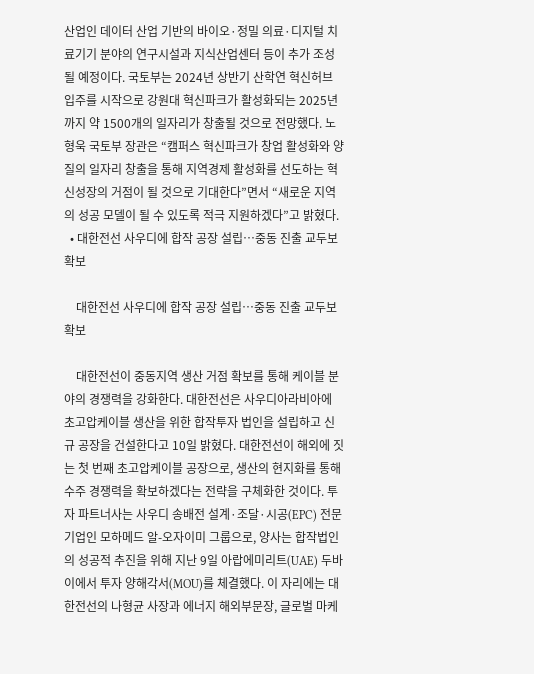산업인 데이터 산업 기반의 바이오·정밀 의료·디지털 치료기기 분야의 연구시설과 지식산업센터 등이 추가 조성될 예정이다. 국토부는 2024년 상반기 산학연 혁신허브 입주를 시작으로 강원대 혁신파크가 활성화되는 2025년까지 약 1500개의 일자리가 창출될 것으로 전망했다. 노형욱 국토부 장관은 “캠퍼스 혁신파크가 창업 활성화와 양질의 일자리 창출을 통해 지역경제 활성화를 선도하는 혁신성장의 거점이 될 것으로 기대한다”면서 “새로운 지역의 성공 모델이 될 수 있도록 적극 지원하겠다”고 밝혔다.
  • 대한전선 사우디에 합작 공장 설립…중동 진출 교두보 확보

    대한전선 사우디에 합작 공장 설립…중동 진출 교두보 확보

    대한전선이 중동지역 생산 거점 확보를 통해 케이블 분야의 경쟁력을 강화한다. 대한전선은 사우디아라비아에 초고압케이블 생산을 위한 합작투자 법인을 설립하고 신규 공장을 건설한다고 10일 밝혔다. 대한전선이 해외에 짓는 첫 번째 초고압케이블 공장으로, 생산의 현지화를 통해 수주 경쟁력을 확보하겠다는 전략을 구체화한 것이다. 투자 파트너사는 사우디 송배전 설계·조달·시공(EPC) 전문기업인 모하메드 알-오자이미 그룹으로, 양사는 합작법인의 성공적 추진을 위해 지난 9일 아랍에미리트(UAE) 두바이에서 투자 양해각서(MOU)를 체결했다. 이 자리에는 대한전선의 나형균 사장과 에너지 해외부문장, 글로벌 마케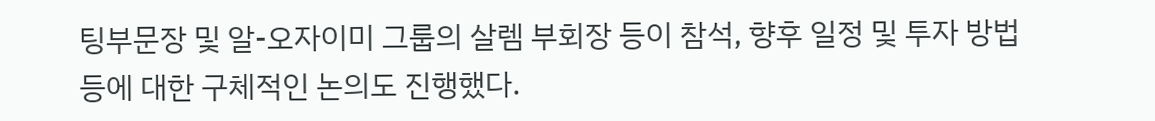팅부문장 및 알-오자이미 그룹의 살렘 부회장 등이 참석, 향후 일정 및 투자 방법 등에 대한 구체적인 논의도 진행했다.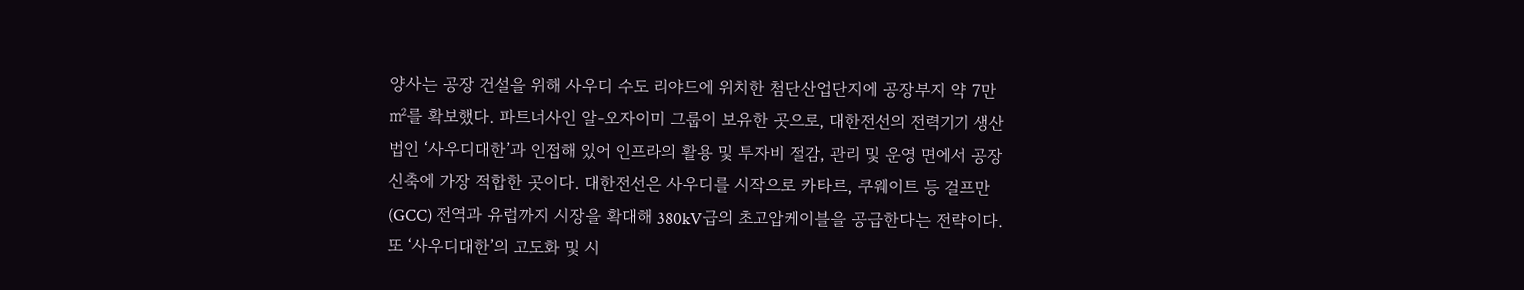양사는 공장 건설을 위해 사우디 수도 리야드에 위치한 첨단산업단지에 공장부지 약 7만㎡를 확보했다. 파트너사인 알-오자이미 그룹이 보유한 곳으로, 대한전선의 전력기기 생산법인 ‘사우디대한’과 인접해 있어 인프라의 활용 및 투자비 절감, 관리 및 운영 면에서 공장 신축에 가장 적합한 곳이다. 대한전선은 사우디를 시작으로 카타르, 쿠웨이트 등 걸프만(GCC) 전역과 유럽까지 시장을 확대해 380kV급의 초고압케이블을 공급한다는 전략이다. 또 ‘사우디대한’의 고도화 및 시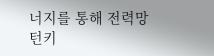너지를 통해 전력망 턴키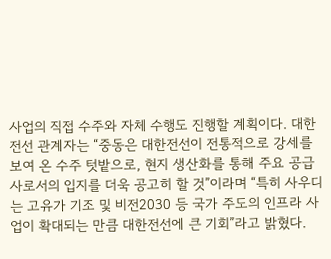사업의 직접 수주와 자체 수행도 진행할 계획이다. 대한전선 관계자는 “중동은 대한전선이 전통적으로 강세를 보여 온 수주 텃밭으로, 현지 생산화를 통해 주요 공급사로서의 입지를 더욱 공고히 할 것”이라며 “특히 사우디는 고유가 기조 및 비전2030 등 국가 주도의 인프라 사업이 확대되는 만큼 대한전선에 큰 기회”라고 밝혔다.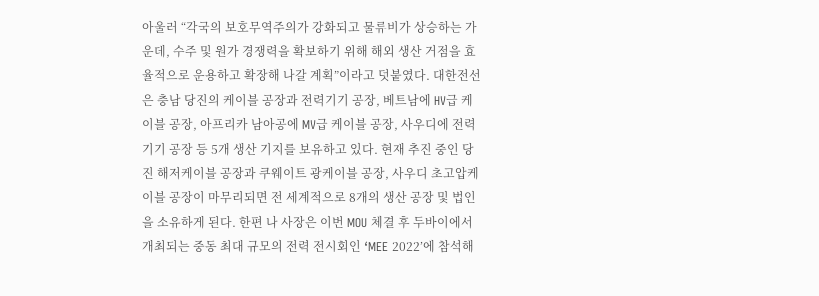아울러 “각국의 보호무역주의가 강화되고 물류비가 상승하는 가운데, 수주 및 원가 경쟁력을 확보하기 위해 해외 생산 거점을 효율적으로 운용하고 확장해 나갈 계획”이라고 덧붙였다. 대한전선은 충남 당진의 케이블 공장과 전력기기 공장, 베트남에 HV급 케이블 공장, 아프리카 남아공에 MV급 케이블 공장, 사우디에 전력기기 공장 등 5개 생산 기지를 보유하고 있다. 현재 추진 중인 당진 해저케이블 공장과 쿠웨이트 광케이블 공장, 사우디 초고압케이블 공장이 마무리되면 전 세계적으로 8개의 생산 공장 및 법인을 소유하게 된다. 한편 나 사장은 이번 MOU 체결 후 두바이에서 개최되는 중동 최대 규모의 전력 전시회인 ‘MEE 2022’에 참석해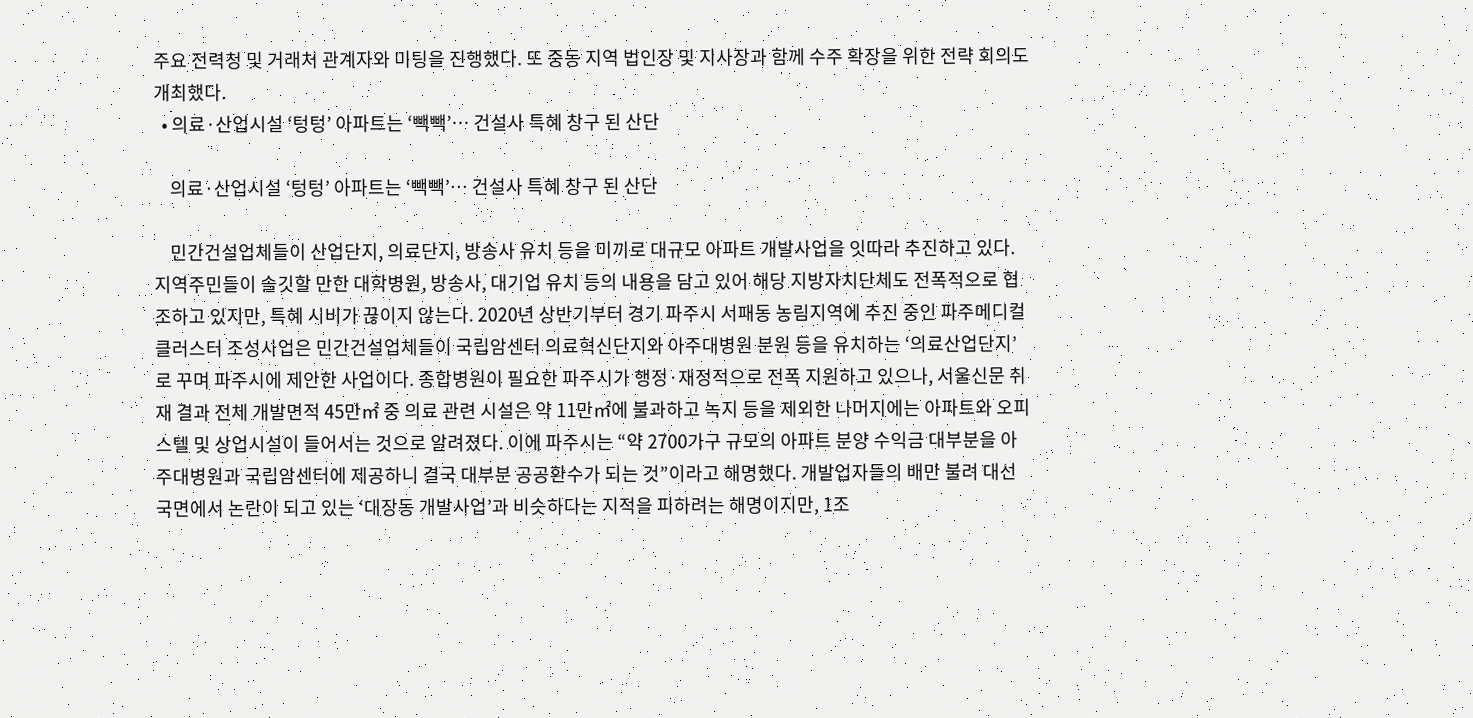주요 전력청 및 거래처 관계자와 미팅을 진행했다. 또 중동 지역 법인장 및 지사장과 함께 수주 확장을 위한 전략 회의도 개최했다.
  • 의료·산업시설 ‘텅텅’ 아파트는 ‘빽빽’… 건설사 특혜 창구 된 산단

    의료·산업시설 ‘텅텅’ 아파트는 ‘빽빽’… 건설사 특혜 창구 된 산단

    민간건설업체들이 산업단지, 의료단지, 방송사 유치 등을 미끼로 대규모 아파트 개발사업을 잇따라 추진하고 있다. 지역주민들이 솔깃할 만한 대학병원, 방송사, 대기업 유치 등의 내용을 담고 있어 해당 지방자치단체도 전폭적으로 협조하고 있지만, 특혜 시비가 끊이지 않는다. 2020년 상반기부터 경기 파주시 서패동 농림지역에 추진 중인 파주메디컬클러스터 조성사업은 민간건설업체들이 국립암센터 의료혁신단지와 아주대병원 분원 등을 유치하는 ‘의료산업단지’로 꾸며 파주시에 제안한 사업이다. 종합병원이 필요한 파주시가 행정·재정적으로 전폭 지원하고 있으나, 서울신문 취재 결과 전체 개발면적 45만㎡ 중 의료 관련 시설은 약 11만㎡에 불과하고 녹지 등을 제외한 나머지에는 아파트와 오피스텔 및 상업시설이 들어서는 것으로 알려졌다. 이에 파주시는 “약 2700가구 규모의 아파트 분양 수익금 대부분을 아주대병원과 국립암센터에 제공하니 결국 대부분 공공환수가 되는 것”이라고 해명했다. 개발업자들의 배만 불려 대선 국면에서 논란이 되고 있는 ‘대장동 개발사업’과 비슷하다는 지적을 피하려는 해명이지만, 1조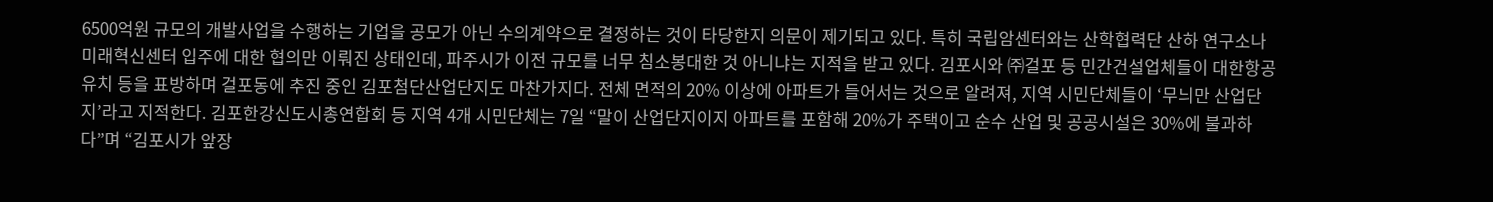6500억원 규모의 개발사업을 수행하는 기업을 공모가 아닌 수의계약으로 결정하는 것이 타당한지 의문이 제기되고 있다. 특히 국립암센터와는 산학협력단 산하 연구소나 미래혁신센터 입주에 대한 협의만 이뤄진 상태인데, 파주시가 이전 규모를 너무 침소봉대한 것 아니냐는 지적을 받고 있다. 김포시와 ㈜걸포 등 민간건설업체들이 대한항공 유치 등을 표방하며 걸포동에 추진 중인 김포첨단산업단지도 마찬가지다. 전체 면적의 20% 이상에 아파트가 들어서는 것으로 알려져, 지역 시민단체들이 ‘무늬만 산업단지’라고 지적한다. 김포한강신도시총연합회 등 지역 4개 시민단체는 7일 “말이 산업단지이지 아파트를 포함해 20%가 주택이고 순수 산업 및 공공시설은 30%에 불과하다”며 “김포시가 앞장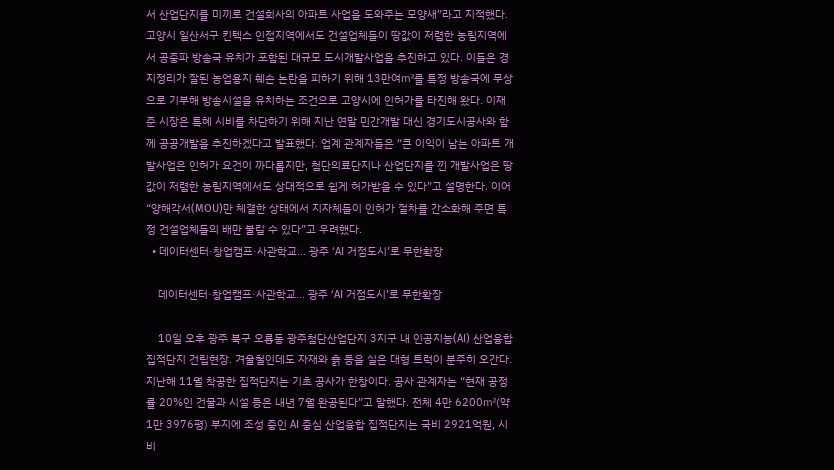서 산업단지를 미끼로 건설회사의 아파트 사업을 도와주는 모양새”라고 지적했다. 고양시 일산서구 킨텍스 인접지역에서도 건설업체들이 땅값이 저렴한 농림지역에서 공중파 방송국 유치가 포함된 대규모 도시개발사업을 추진하고 있다. 이들은 경지정리가 잘된 농업용지 훼손 논란을 피하기 위해 13만여㎡를 특정 방송국에 무상으로 기부해 방송시설을 유치하는 조건으로 고양시에 인허가를 타진해 왔다. 이재준 시장은 특혜 시비를 차단하기 위해 지난 연말 민간개발 대신 경기도시공사와 함께 공공개발을 추진하겠다고 발표했다. 업계 관계자들은 “큰 이익이 남는 아파트 개발사업은 인허가 요건이 까다롭지만, 첨단의료단지나 산업단지를 낀 개발사업은 땅값이 저렴한 농림지역에서도 상대적으로 쉽게 허가받을 수 있다”고 설명한다. 이어 “양해각서(MOU)만 체결한 상태에서 지자체들이 인허가 절차를 간소화해 주면 특정 건설업체들의 배만 불릴 수 있다”고 우려했다.
  • 데이터센터·창업캠프·사관학교… 광주 ‘AI 거점도시’로 무한확장

    데이터센터·창업캠프·사관학교… 광주 ‘AI 거점도시’로 무한확장

    10일 오후 광주 북구 오룡동 광주첨단산업단지 3지구 내 인공지능(AI) 산업융합 집적단지 건립현장. 겨울철인데도 자재와 흙 등을 실은 대형 트럭이 분주히 오간다. 지난해 11월 착공한 집적단지는 기초 공사가 한창이다. 공사 관계자는 “현재 공정률 20%인 건물과 시설 등은 내년 7월 완공된다”고 말했다. 전체 4만 6200㎡(약 1만 3976평) 부지에 조성 중인 AI 중심 산업융합 집적단지는 국비 2921억원, 시비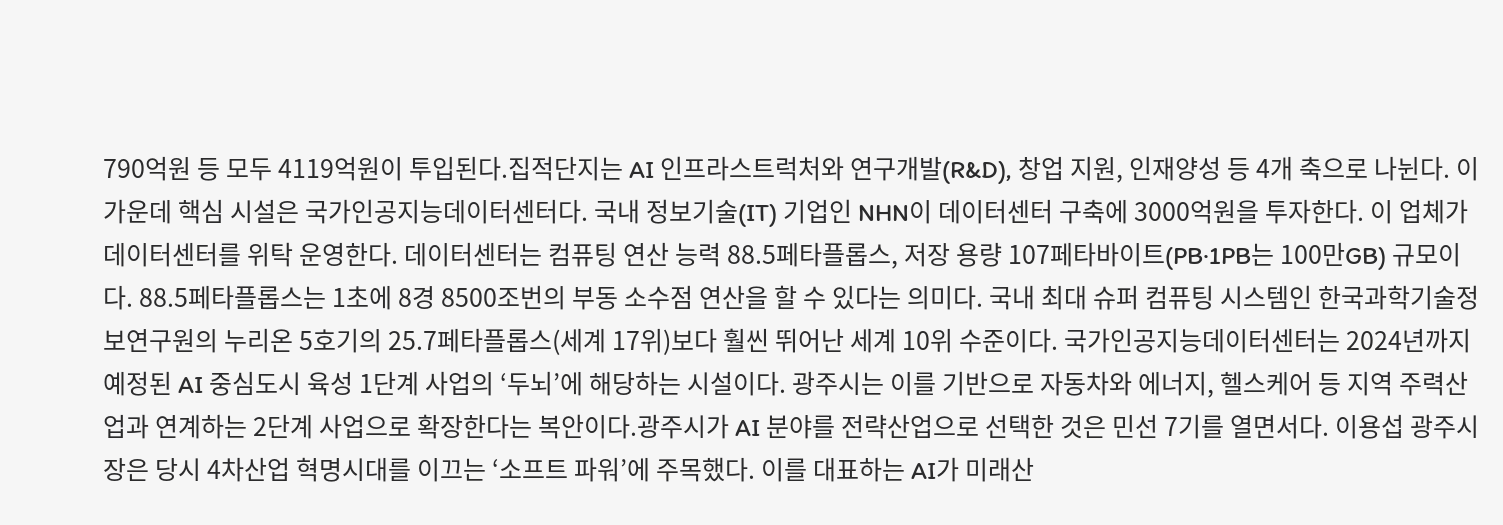790억원 등 모두 4119억원이 투입된다.집적단지는 AI 인프라스트럭처와 연구개발(R&D), 창업 지원, 인재양성 등 4개 축으로 나뉜다. 이 가운데 핵심 시설은 국가인공지능데이터센터다. 국내 정보기술(IT) 기업인 NHN이 데이터센터 구축에 3000억원을 투자한다. 이 업체가 데이터센터를 위탁 운영한다. 데이터센터는 컴퓨팅 연산 능력 88.5페타플롭스, 저장 용량 107페타바이트(PB·1PB는 100만GB) 규모이다. 88.5페타플롭스는 1초에 8경 8500조번의 부동 소수점 연산을 할 수 있다는 의미다. 국내 최대 슈퍼 컴퓨팅 시스템인 한국과학기술정보연구원의 누리온 5호기의 25.7페타플롭스(세계 17위)보다 훨씬 뛰어난 세계 10위 수준이다. 국가인공지능데이터센터는 2024년까지 예정된 AI 중심도시 육성 1단계 사업의 ‘두뇌’에 해당하는 시설이다. 광주시는 이를 기반으로 자동차와 에너지, 헬스케어 등 지역 주력산업과 연계하는 2단계 사업으로 확장한다는 복안이다.광주시가 AI 분야를 전략산업으로 선택한 것은 민선 7기를 열면서다. 이용섭 광주시장은 당시 4차산업 혁명시대를 이끄는 ‘소프트 파워’에 주목했다. 이를 대표하는 AI가 미래산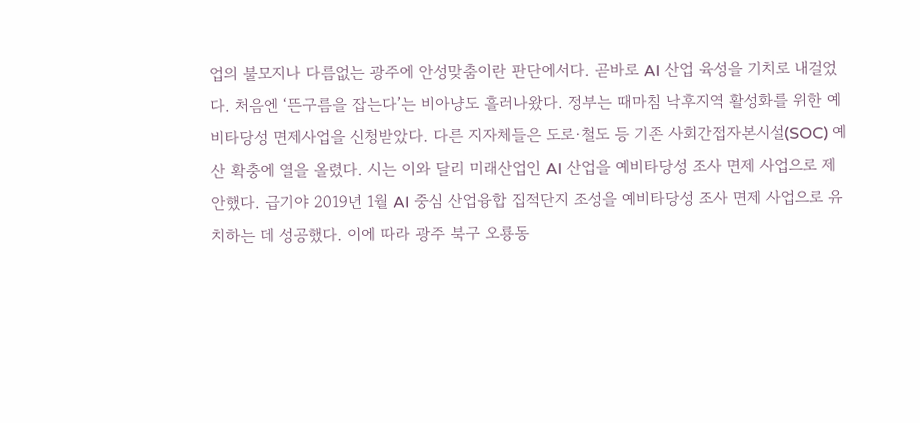업의 불모지나 다름없는 광주에 안성맞춤이란 판단에서다. 곧바로 AI 산업 육성을 기치로 내걸었다. 처음엔 ‘뜬구름을 잡는다’는 비아냥도 흘러나왔다. 정부는 때마침 낙후지역 활성화를 위한 예비타당성 면제사업을 신청받았다. 다른 지자체들은 도로·철도 등 기존 사회간접자본시설(SOC) 예산 확충에 열을 올렸다. 시는 이와 달리 미래산업인 AI 산업을 예비타당성 조사 면제 사업으로 제안했다. 급기야 2019년 1월 AI 중심 산업융합 집적단지 조성을 예비타당성 조사 면제 사업으로 유치하는 데 성공했다. 이에 따라 광주 북구 오룡동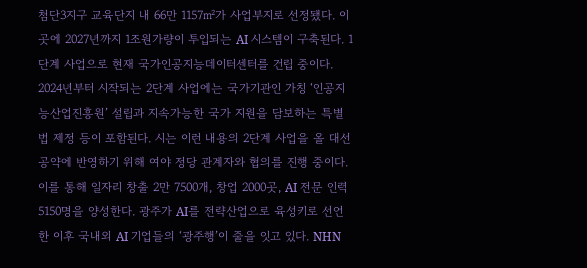첨단3지구 교육단지 내 66만 1157㎡가 사업부지로 선정됐다. 이곳에 2027년까지 1조원가량이 투입되는 AI 시스템이 구축된다. 1단계 사업으로 현재 국가인공지능데이터센터를 건립 중이다. 2024년부터 시작되는 2단계 사업에는 국가기관인 가칭 ‘인공지능산업진흥원’ 설립과 지속가능한 국가 지원을 담보하는 특별법 제정 등이 포함된다. 시는 이런 내용의 2단계 사업을 올 대선 공약에 반영하기 위해 여야 정당 관계자와 협의를 진행 중이다. 이를 통해 일자리 창출 2만 7500개, 창업 2000곳, AI 전문 인력 5150명을 양성한다. 광주가 AI를 전략산업으로 육성키로 선언한 이후 국내외 AI 기업들의 ‘광주행’이 줄을 잇고 있다. NHN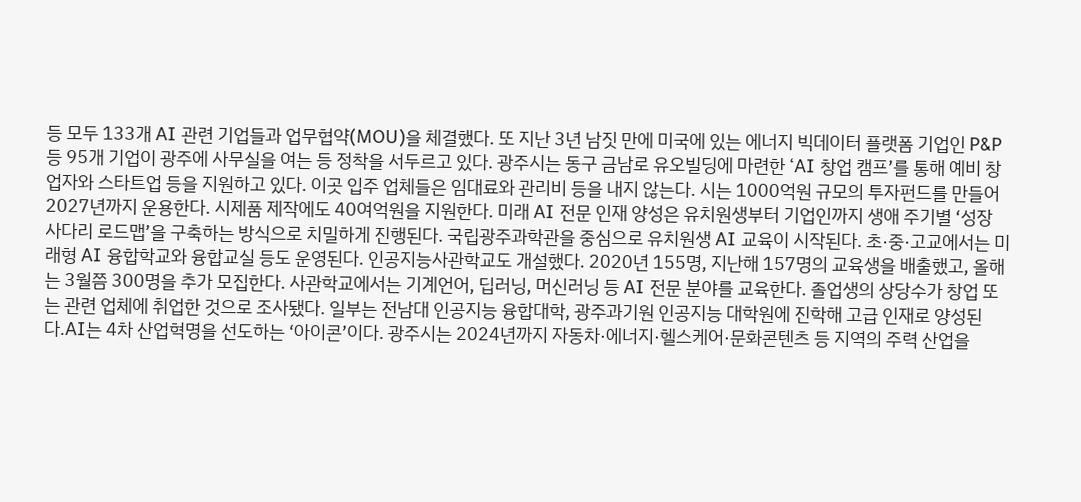등 모두 133개 AI 관련 기업들과 업무협약(MOU)을 체결했다. 또 지난 3년 남짓 만에 미국에 있는 에너지 빅데이터 플랫폼 기업인 P&P 등 95개 기업이 광주에 사무실을 여는 등 정착을 서두르고 있다. 광주시는 동구 금남로 유오빌딩에 마련한 ‘AI 창업 캠프’를 통해 예비 창업자와 스타트업 등을 지원하고 있다. 이곳 입주 업체들은 임대료와 관리비 등을 내지 않는다. 시는 1000억원 규모의 투자펀드를 만들어 2027년까지 운용한다. 시제품 제작에도 40여억원을 지원한다. 미래 AI 전문 인재 양성은 유치원생부터 기업인까지 생애 주기별 ‘성장 사다리 로드맵’을 구축하는 방식으로 치밀하게 진행된다. 국립광주과학관을 중심으로 유치원생 AI 교육이 시작된다. 초·중·고교에서는 미래형 AI 융합학교와 융합교실 등도 운영된다. 인공지능사관학교도 개설했다. 2020년 155명, 지난해 157명의 교육생을 배출했고, 올해는 3월쯤 300명을 추가 모집한다. 사관학교에서는 기계언어, 딥러닝, 머신러닝 등 AI 전문 분야를 교육한다. 졸업생의 상당수가 창업 또는 관련 업체에 취업한 것으로 조사됐다. 일부는 전남대 인공지능 융합대학, 광주과기원 인공지능 대학원에 진학해 고급 인재로 양성된다.AI는 4차 산업혁명을 선도하는 ‘아이콘’이다. 광주시는 2024년까지 자동차·에너지·헬스케어·문화콘텐츠 등 지역의 주력 산업을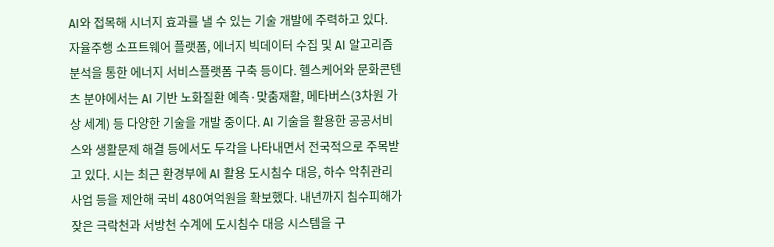AI와 접목해 시너지 효과를 낼 수 있는 기술 개발에 주력하고 있다. 자율주행 소프트웨어 플랫폼, 에너지 빅데이터 수집 및 AI 알고리즘 분석을 통한 에너지 서비스플랫폼 구축 등이다. 헬스케어와 문화콘텐츠 분야에서는 AI 기반 노화질환 예측·맞춤재활, 메타버스(3차원 가상 세계) 등 다양한 기술을 개발 중이다. AI 기술을 활용한 공공서비스와 생활문제 해결 등에서도 두각을 나타내면서 전국적으로 주목받고 있다. 시는 최근 환경부에 AI 활용 도시침수 대응, 하수 악취관리사업 등을 제안해 국비 480여억원을 확보했다. 내년까지 침수피해가 잦은 극락천과 서방천 수계에 도시침수 대응 시스템을 구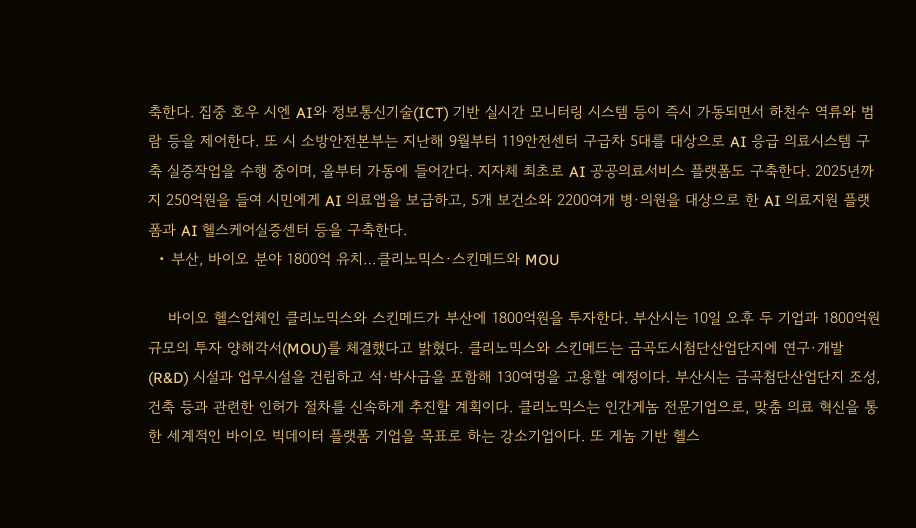축한다. 집중 호우 시엔 AI와 정보통신기술(ICT) 기반 실시간 모니터링 시스템 등이 즉시 가동되면서 하천수 역류와 범람 등을 제어한다. 또 시 소방안전본부는 지난해 9월부터 119안전센터 구급차 5대를 대상으로 AI 응급 의료시스템 구축 실증작업을 수행 중이며, 올부터 가동에 들어간다. 지자체 최초로 AI 공공의료서비스 플랫폼도 구축한다. 2025년까지 250억원을 들여 시민에게 AI 의료앱을 보급하고, 5개 보건소와 2200여개 병·의원을 대상으로 한 AI 의료지원 플랫폼과 AI 헬스케어실증센터 등을 구축한다.
  • 부산, 바이오 분야 1800억 유치…클리노믹스·스킨메드와 MOU

    바이오 헬스업체인 클리노믹스와 스킨메드가 부산에 1800억원을 투자한다. 부산시는 10일 오후 두 기업과 1800억원 규모의 투자 양해각서(MOU)를 체결했다고 밝혔다. 클리노믹스와 스킨메드는 금곡도시첨단산업단지에 연구·개발(R&D) 시설과 업무시설을 건립하고 석·박사급을 포함해 130여명을 고용할 예정이다. 부산시는 금곡첨단산업단지 조성, 건축 등과 관련한 인허가 절차를 신속하게 추진할 계획이다. 클리노믹스는 인간게놈 전문기업으로, 맞춤 의료 혁신을 통한 세계적인 바이오 빅데이터 플랫폼 기업을 목표로 하는 강소기업이다. 또 게놈 기반 헬스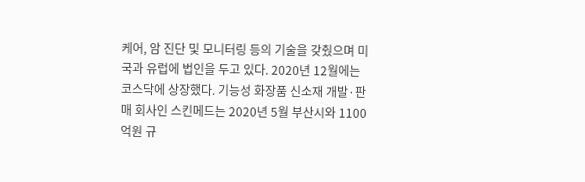케어, 암 진단 및 모니터링 등의 기술을 갖췄으며 미국과 유럽에 법인을 두고 있다. 2020년 12월에는 코스닥에 상장했다. 기능성 화장품 신소재 개발·판매 회사인 스킨메드는 2020년 5월 부산시와 1100억원 규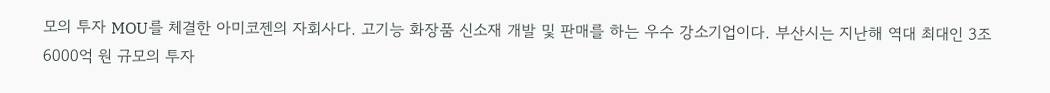모의 투자 MOU를 체결한 아미코젠의 자회사다. 고기능 화장품 신소재 개발 및 판매를 하는 우수 강소기업이다. 부산시는 지난해 역대 최대인 3조 6000억 원 규모의 투자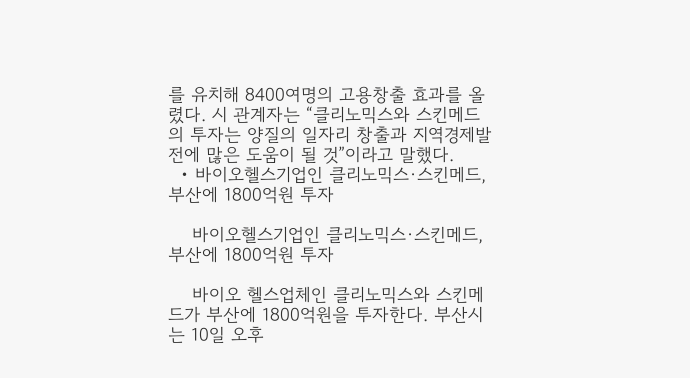를 유치해 8400여명의 고용창출 효과를 올렸다. 시 관계자는 “클리노믹스와 스킨메드의 투자는 양질의 일자리 창출과 지역경제발전에 많은 도움이 될 것”이라고 말했다.
  • 바이오헬스기업인 클리노믹스·스킨메드, 부산에 1800억원 투자

    바이오헬스기업인 클리노믹스·스킨메드, 부산에 1800억원 투자

    바이오 헬스업체인 클리노믹스와 스킨메드가 부산에 1800억원을 투자한다. 부산시는 10일 오후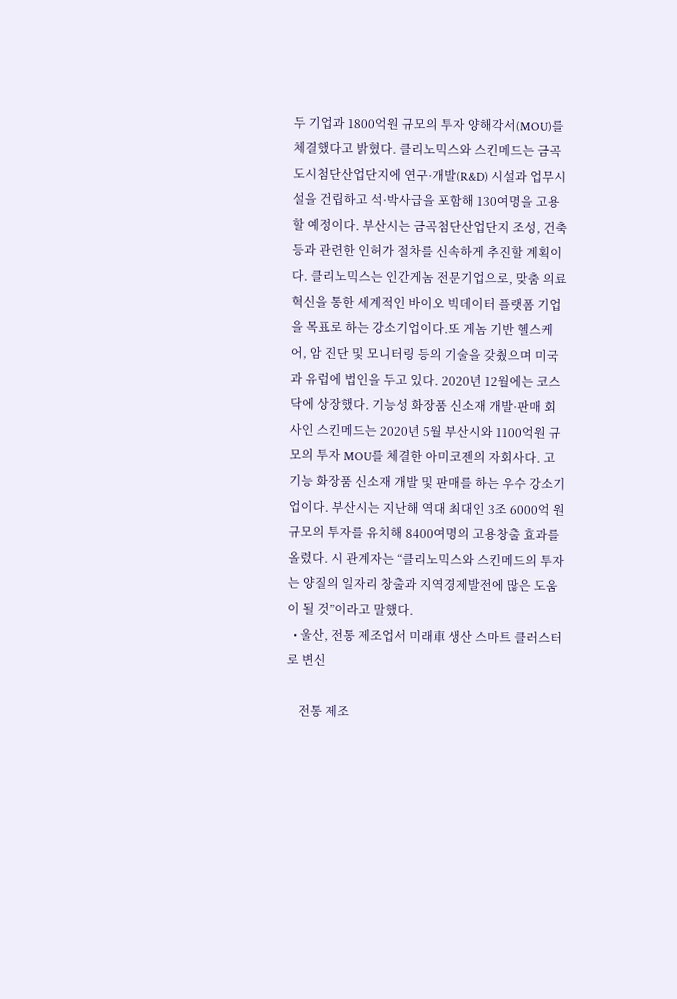두 기업과 1800억원 규모의 투자 양해각서(MOU)를 체결했다고 밝혔다. 클리노믹스와 스킨메드는 금곡도시첨단산업단지에 연구·개발(R&D) 시설과 업무시설을 건립하고 석·박사급을 포함해 130여명을 고용할 예정이다. 부산시는 금곡첨단산업단지 조성, 건축 등과 관련한 인허가 절차를 신속하게 추진할 계획이다. 클리노믹스는 인간게놈 전문기업으로, 맞춤 의료 혁신을 통한 세계적인 바이오 빅데이터 플랫폼 기업을 목표로 하는 강소기업이다.또 게놈 기반 헬스케어, 암 진단 및 모니터링 등의 기술을 갖췄으며 미국과 유럽에 법인을 두고 있다. 2020년 12월에는 코스닥에 상장했다. 기능성 화장품 신소재 개발·판매 회사인 스킨메드는 2020년 5월 부산시와 1100억원 규모의 투자 MOU를 체결한 아미코젠의 자회사다. 고기능 화장품 신소재 개발 및 판매를 하는 우수 강소기업이다. 부산시는 지난해 역대 최대인 3조 6000억 원 규모의 투자를 유치해 8400여명의 고용창출 효과를 올렸다. 시 관계자는 “클리노믹스와 스킨메드의 투자는 양질의 일자리 창출과 지역경제발전에 많은 도움이 될 것”이라고 말했다.
  • 울산, 전통 제조업서 미래車 생산 스마트 클러스터로 변신

    전통 제조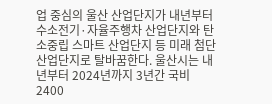업 중심의 울산 산업단지가 내년부터 수소전기·자율주행차 산업단지와 탄소중립 스마트 산업단지 등 미래 첨단산업단지로 탈바꿈한다. 울산시는 내년부터 2024년까지 3년간 국비 2400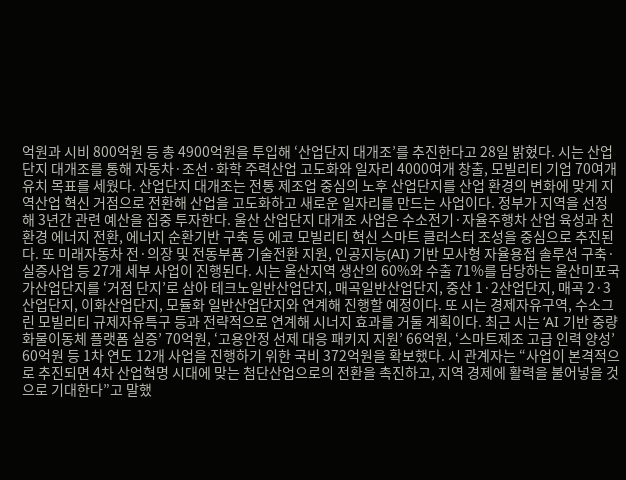억원과 시비 800억원 등 총 4900억원을 투입해 ‘산업단지 대개조’를 추진한다고 28일 밝혔다. 시는 산업단지 대개조를 통해 자동차·조선·화학 주력산업 고도화와 일자리 4000여개 창출, 모빌리티 기업 70여개 유치 목표를 세웠다. 산업단지 대개조는 전통 제조업 중심의 노후 산업단지를 산업 환경의 변화에 맞게 지역산업 혁신 거점으로 전환해 산업을 고도화하고 새로운 일자리를 만드는 사업이다. 정부가 지역을 선정해 3년간 관련 예산을 집중 투자한다. 울산 산업단지 대개조 사업은 수소전기·자율주행차 산업 육성과 친환경 에너지 전환, 에너지 순환기반 구축 등 에코 모빌리티 혁신 스마트 클러스터 조성을 중심으로 추진된다. 또 미래자동차 전·의장 및 전동부품 기술전환 지원, 인공지능(AI) 기반 모사형 자율용접 솔루션 구축·실증사업 등 27개 세부 사업이 진행된다. 시는 울산지역 생산의 60%와 수출 71%를 담당하는 울산미포국가산업단지를 ‘거점 단지’로 삼아 테크노일반산업단지, 매곡일반산업단지, 중산 1·2산업단지, 매곡 2·3산업단지, 이화산업단지, 모듈화 일반산업단지와 연계해 진행할 예정이다. 또 시는 경제자유구역, 수소그린 모빌리티 규제자유특구 등과 전략적으로 연계해 시너지 효과를 거둘 계획이다. 최근 시는 ‘AI 기반 중량화물이동체 플랫폼 실증’ 70억원, ‘고용안정 선제 대응 패키지 지원’ 66억원, ‘스마트제조 고급 인력 양성’ 60억원 등 1차 연도 12개 사업을 진행하기 위한 국비 372억원을 확보했다. 시 관계자는 “사업이 본격적으로 추진되면 4차 산업혁명 시대에 맞는 첨단산업으로의 전환을 촉진하고, 지역 경제에 활력을 불어넣을 것으로 기대한다”고 말했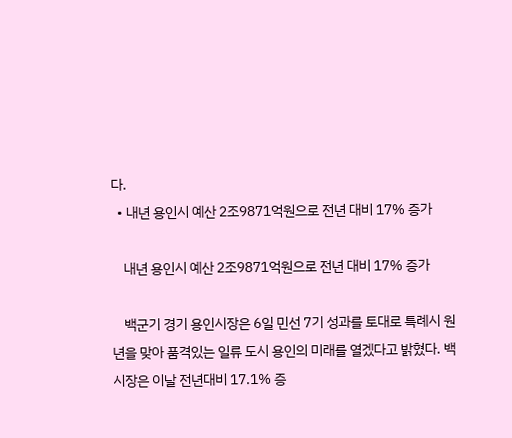다.
  • 내년 용인시 예산 2조9871억원으로 전년 대비 17% 증가

    내년 용인시 예산 2조9871억원으로 전년 대비 17% 증가

    백군기 경기 용인시장은 6일 민선 7기 성과를 토대로 특례시 원년을 맞아 품격있는 일류 도시 용인의 미래를 열겠다고 밝혔다. 백 시장은 이날 전년대비 17.1% 증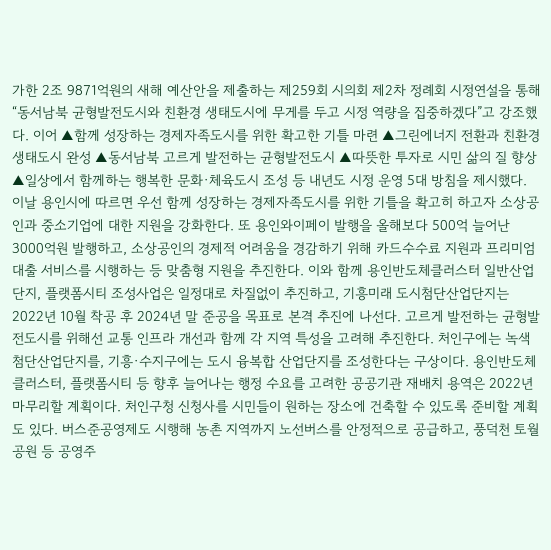가한 2조 9871억원의 새해 예산안을 제출하는 제259회 시의회 제2차 정례회 시정연설을 통해 “동서남북 균형발전도시와 친환경 생태도시에 무게를 두고 시정 역량을 집중하겠다”고 강조했다. 이어 ▲함께 성장하는 경제자족도시를 위한 확고한 기틀 마련 ▲그린에너지 전환과 친환경 생태도시 완성 ▲동서남북 고르게 발전하는 균형발전도시 ▲따뜻한 투자로 시민 삶의 질 향상 ▲일상에서 함께하는 행복한 문화·체육도시 조성 등 내년도 시정 운영 5대 방침을 제시했다. 이날 용인시에 따르면 우선 함께 성장하는 경제자족도시를 위한 기틀을 확고히 하고자 소상공인과 중소기업에 대한 지원을 강화한다. 또 용인와이페이 발행을 올해보다 500억 늘어난 3000억원 발행하고, 소상공인의 경제적 어려움을 경감하기 위해 카드수수료 지원과 프리미엄대출 서비스를 시행하는 등 맞춤형 지원을 추진한다. 이와 함께 용인반도체클러스터 일반산업단지, 플랫폼시티 조성사업은 일정대로 차질없이 추진하고, 기흥미래 도시첨단산업단지는 2022년 10월 착공 후 2024년 말 준공을 목표로 본격 추진에 나선다. 고르게 발전하는 균형발전도시를 위해선 교통 인프라 개선과 함께 각 지역 특성을 고려해 추진한다. 처인구에는 녹색첨단산업단지를, 기흥·수지구에는 도시 융복합 산업단지를 조성한다는 구상이다. 용인반도체클러스터, 플랫폼시티 등 향후 늘어나는 행정 수요를 고려한 공공기관 재배치 용역은 2022년 마무리할 계획이다. 처인구청 신청사를 시민들이 원하는 장소에 건축할 수 있도록 준비할 계획도 있다. 버스준공영제도 시행해 농촌 지역까지 노선버스를 안정적으로 공급하고, 풍덕천 토월공원 등 공영주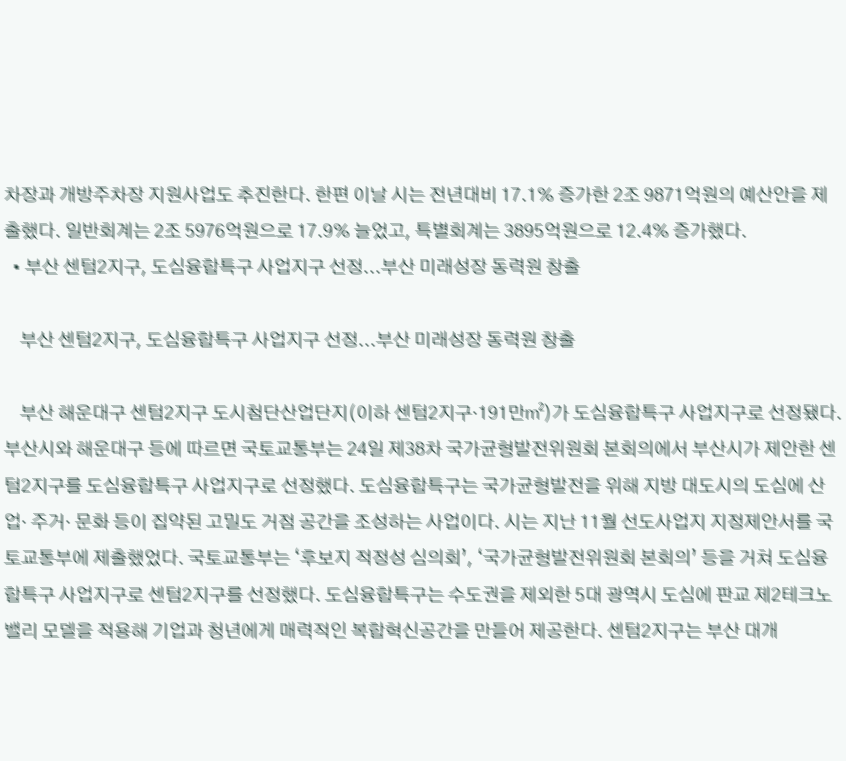차장과 개방주차장 지원사업도 추진한다. 한편 이날 시는 전년대비 17.1% 증가한 2조 9871억원의 예산안을 제출했다. 일반회계는 2조 5976억원으로 17.9% 늘었고, 특별회계는 3895억원으로 12.4% 증가했다.
  • 부산 센텀2지구, 도심융합특구 사업지구 선정...부산 미래성장 동력원 창출

    부산 센텀2지구, 도심융합특구 사업지구 선정...부산 미래성장 동력원 창출

    부산 해운대구 센텀2지구 도시첨단산업단지(이하 센텀2지구·191만㎡)가 도심융합특구 사업지구로 선정됐다. 부산시와 해운대구 등에 따르면 국토교통부는 24일 제38차 국가균형발전위원회 본회의에서 부산시가 제안한 센텀2지구를 도심융합특구 사업지구로 선정했다. 도심융합특구는 국가균형발전을 위해 지방 대도시의 도심에 산업· 주거· 문화 등이 집약된 고밀도 거점 공간을 조성하는 사업이다. 시는 지난 11월 선도사업지 지정제안서를 국토교통부에 제출했었다. 국토교통부는 ‘후보지 적정성 심의회’, ‘국가균형발전위원회 본회의’ 등을 거쳐 도심융합특구 사업지구로 센텀2지구를 선정했다. 도심융합특구는 수도권을 제외한 5대 광역시 도심에 판교 제2테크노밸리 모델을 적용해 기업과 청년에게 매력적인 복합혁신공간을 만들어 제공한다. 센텀2지구는 부산 대개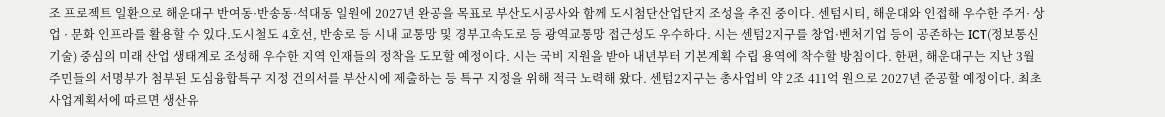조 프로젝트 일환으로 해운대구 반여동·반송동·석대동 일원에 2027년 완공을 목표로 부산도시공사와 함께 도시첨단산업단지 조성을 추진 중이다. 센텀시티, 해운대와 인접해 우수한 주거· 상업 · 문화 인프라를 활용할 수 있다.도시철도 4호선, 반송로 등 시내 교통망 및 경부고속도로 등 광역교통망 접근성도 우수하다. 시는 센텀2지구를 창업·벤처기업 등이 공존하는 ICT(정보통신기술) 중심의 미래 산업 생태계로 조성해 우수한 지역 인재들의 정착을 도모할 예정이다. 시는 국비 지원을 받아 내년부터 기본계획 수립 용역에 착수할 방침이다. 한편, 해운대구는 지난 3월 주민들의 서명부가 첨부된 도심융합특구 지정 건의서를 부산시에 제출하는 등 특구 지정을 위해 적극 노력해 왔다. 센텀2지구는 총사업비 약 2조 411억 원으로 2027년 준공할 예정이다. 최초 사업계획서에 따르면 생산유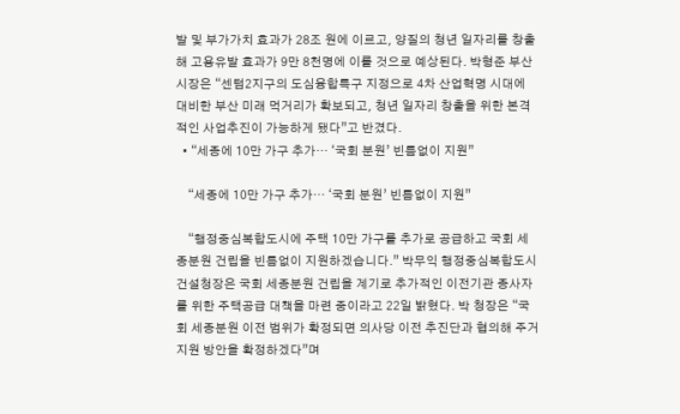발 및 부가가치 효과가 28조 원에 이르고, 양질의 청년 일자리를 창출해 고용유발 효과가 9만 8천명에 이를 것으로 예상된다. 박형준 부산시장은 “센텀2지구의 도심융합특구 지정으로 4차 산업혁명 시대에 대비한 부산 미래 먹거리가 확보되고, 청년 일자리 창출을 위한 본격적인 사업추진이 가능하게 됐다”고 반겼다.
  • “세종에 10만 가구 추가… ‘국회 분원’ 빈틈없이 지원”

    “세종에 10만 가구 추가… ‘국회 분원’ 빈틈없이 지원”

    “행정중심복합도시에 주택 10만 가구를 추가로 공급하고 국회 세종분원 건립을 빈틈없이 지원하겠습니다.” 박무익 행정중심복합도시건설청장은 국회 세종분원 건립을 계기로 추가적인 이전기관 종사자를 위한 주택공급 대책을 마련 중이라고 22일 밝혔다. 박 청장은 “국회 세종분원 이전 범위가 확정되면 의사당 이전 추진단과 협의해 주거지원 방안을 확정하겠다”며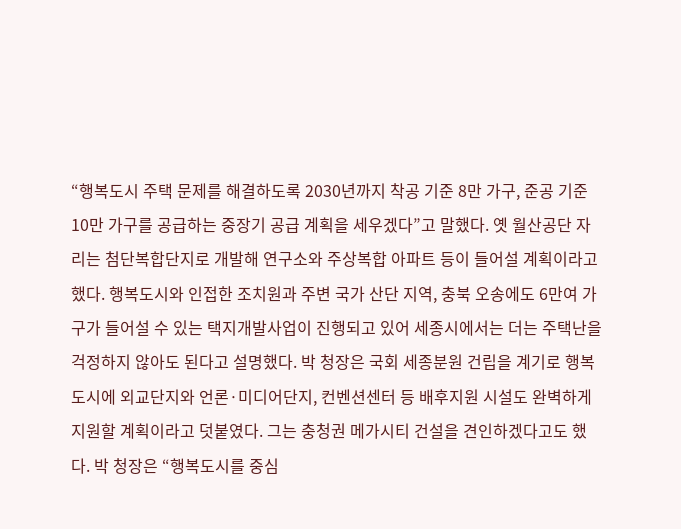“행복도시 주택 문제를 해결하도록 2030년까지 착공 기준 8만 가구, 준공 기준 10만 가구를 공급하는 중장기 공급 계획을 세우겠다”고 말했다. 옛 월산공단 자리는 첨단복합단지로 개발해 연구소와 주상복합 아파트 등이 들어설 계획이라고 했다. 행복도시와 인접한 조치원과 주변 국가 산단 지역, 충북 오송에도 6만여 가구가 들어설 수 있는 택지개발사업이 진행되고 있어 세종시에서는 더는 주택난을 걱정하지 않아도 된다고 설명했다. 박 청장은 국회 세종분원 건립을 계기로 행복도시에 외교단지와 언론·미디어단지, 컨벤션센터 등 배후지원 시설도 완벽하게 지원할 계획이라고 덧붙였다. 그는 충청권 메가시티 건설을 견인하겠다고도 했다. 박 청장은 “행복도시를 중심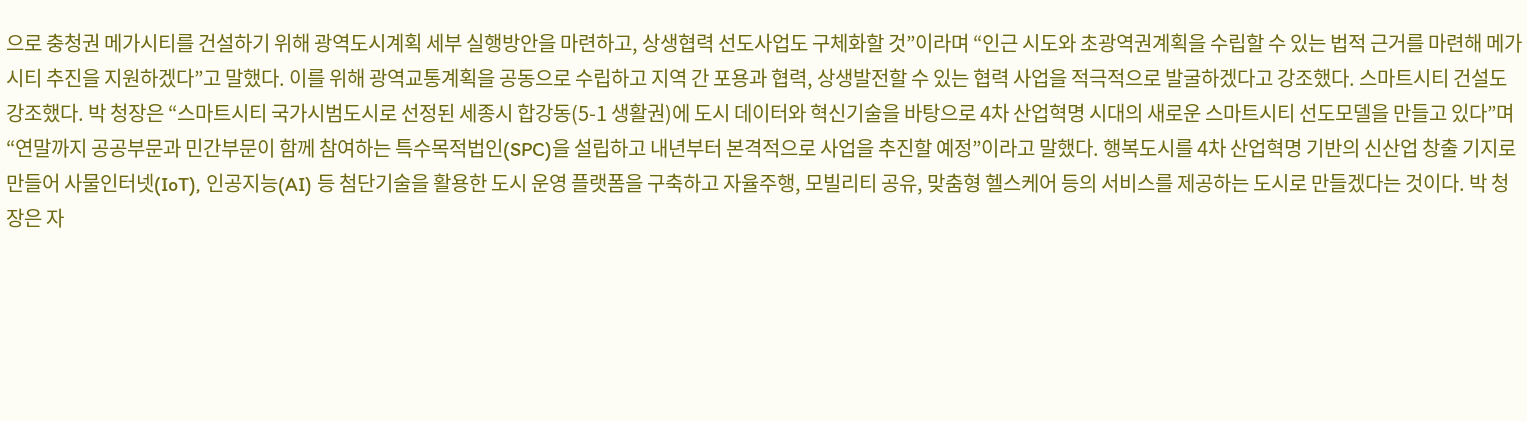으로 충청권 메가시티를 건설하기 위해 광역도시계획 세부 실행방안을 마련하고, 상생협력 선도사업도 구체화할 것”이라며 “인근 시도와 초광역권계획을 수립할 수 있는 법적 근거를 마련해 메가시티 추진을 지원하겠다”고 말했다. 이를 위해 광역교통계획을 공동으로 수립하고 지역 간 포용과 협력, 상생발전할 수 있는 협력 사업을 적극적으로 발굴하겠다고 강조했다. 스마트시티 건설도 강조했다. 박 청장은 “스마트시티 국가시범도시로 선정된 세종시 합강동(5-1 생활권)에 도시 데이터와 혁신기술을 바탕으로 4차 산업혁명 시대의 새로운 스마트시티 선도모델을 만들고 있다”며 “연말까지 공공부문과 민간부문이 함께 참여하는 특수목적법인(SPC)을 설립하고 내년부터 본격적으로 사업을 추진할 예정”이라고 말했다. 행복도시를 4차 산업혁명 기반의 신산업 창출 기지로 만들어 사물인터넷(IoT), 인공지능(AI) 등 첨단기술을 활용한 도시 운영 플랫폼을 구축하고 자율주행, 모빌리티 공유, 맞춤형 헬스케어 등의 서비스를 제공하는 도시로 만들겠다는 것이다. 박 청장은 자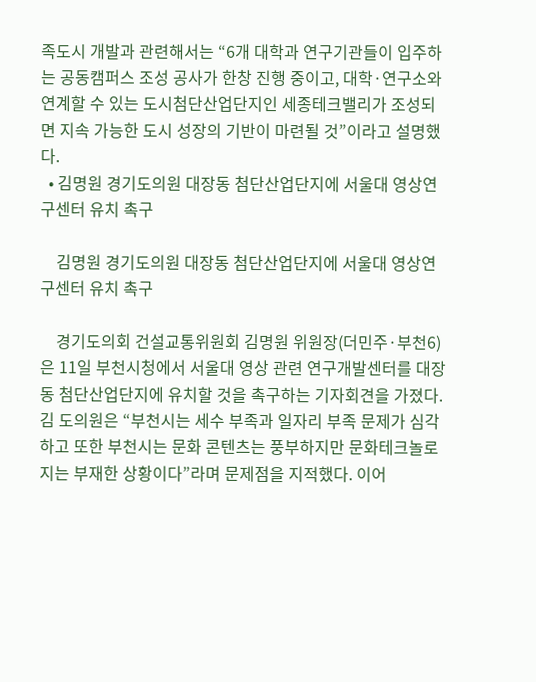족도시 개발과 관련해서는 “6개 대학과 연구기관들이 입주하는 공동캠퍼스 조성 공사가 한창 진행 중이고, 대학·연구소와 연계할 수 있는 도시첨단산업단지인 세종테크밸리가 조성되면 지속 가능한 도시 성장의 기반이 마련될 것”이라고 설명했다.
  • 김명원 경기도의원 대장동 첨단산업단지에 서울대 영상연구센터 유치 촉구

    김명원 경기도의원 대장동 첨단산업단지에 서울대 영상연구센터 유치 촉구

    경기도의회 건설교통위원회 김명원 위원장(더민주·부천6)은 11일 부천시청에서 서울대 영상 관련 연구개발센터를 대장동 첨단산업단지에 유치할 것을 촉구하는 기자회견을 가졌다. 김 도의원은 “부천시는 세수 부족과 일자리 부족 문제가 심각하고 또한 부천시는 문화 콘텐츠는 풍부하지만 문화테크놀로지는 부재한 상황이다”라며 문제점을 지적했다. 이어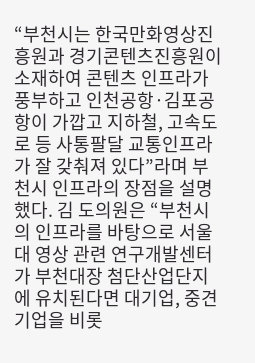“부천시는 한국만화영상진흥원과 경기콘텐츠진흥원이 소재하여 콘텐츠 인프라가 풍부하고 인천공항·김포공항이 가깝고 지하철, 고속도로 등 사통팔달 교통인프라가 잘 갖춰져 있다”라며 부천시 인프라의 장점을 설명했다. 김 도의원은 “부천시의 인프라를 바탕으로 서울대 영상 관련 연구개발센터가 부천대장 첨단산업단지에 유치된다면 대기업, 중견기업을 비롯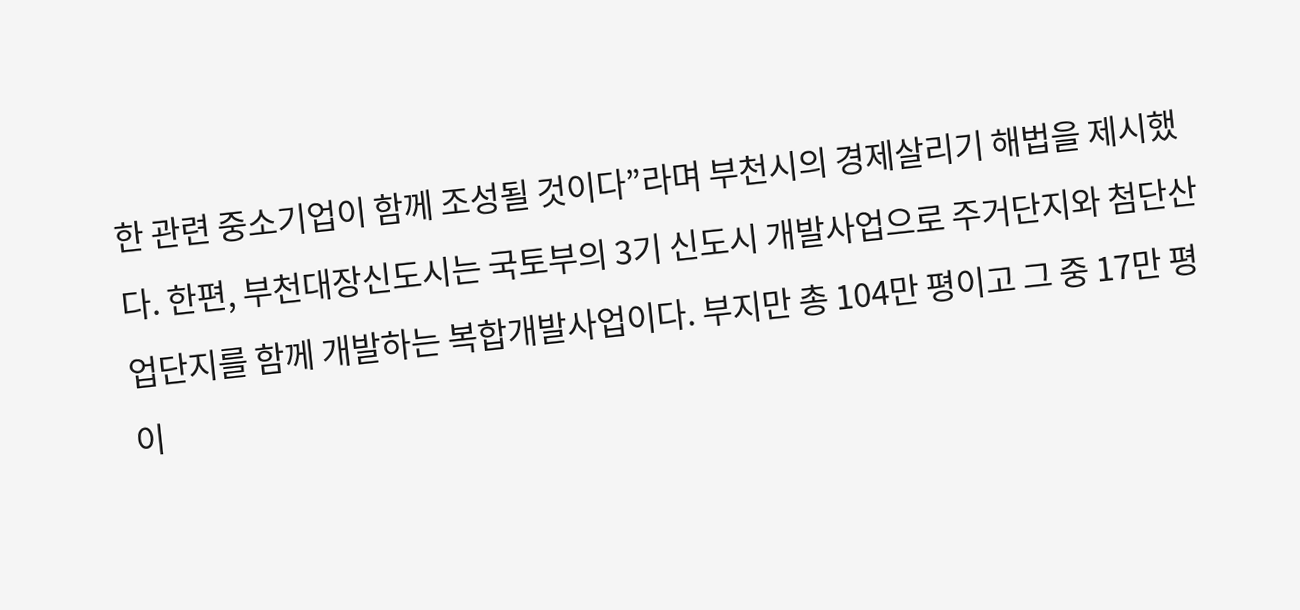한 관련 중소기업이 함께 조성될 것이다”라며 부천시의 경제살리기 해법을 제시했다. 한편, 부천대장신도시는 국토부의 3기 신도시 개발사업으로 주거단지와 첨단산업단지를 함께 개발하는 복합개발사업이다. 부지만 총 104만 평이고 그 중 17만 평이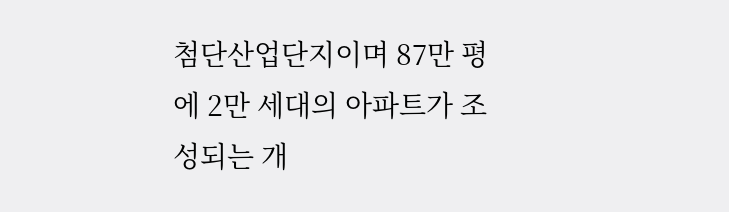첨단산업단지이며 87만 평에 2만 세대의 아파트가 조성되는 개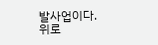발사업이다.
위로